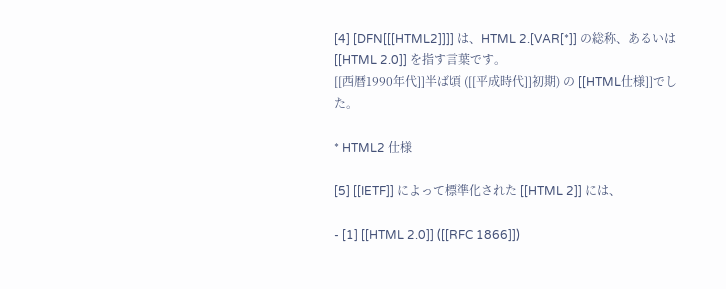[4] [DFN[[[HTML2]]]] は、HTML 2.[VAR[*]] の総称、あるいは [[HTML 2.0]] を指す言葉です。
[[西暦1990年代]]半ば頃 ([[平成時代]]初期) の [[HTML仕様]]でした。

* HTML2 仕様

[5] [[IETF]] によって標準化された [[HTML 2]] には、

- [1] [[HTML 2.0]] ([[RFC 1866]])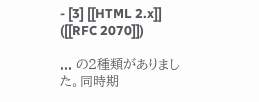- [3] [[HTML 2.x]] ([[RFC 2070]])

... の2種類がありました。同時期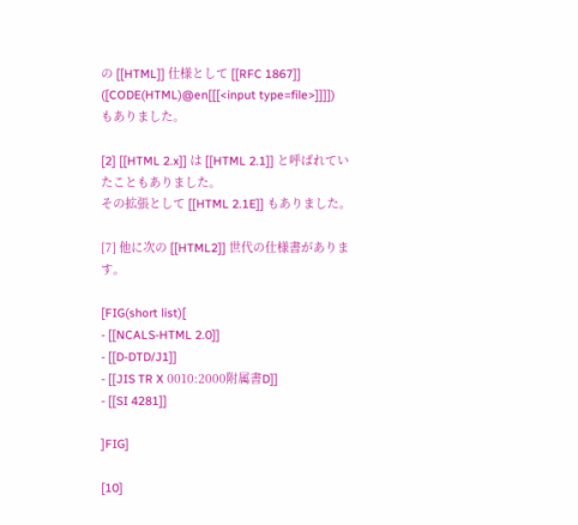の [[HTML]] 仕様として [[RFC 1867]] ([CODE(HTML)@en[[[<input type=file>]]]])
もありました。

[2] [[HTML 2.x]] は [[HTML 2.1]] と呼ばれていたこともありました。
その拡張として [[HTML 2.1E]] もありました。

[7] 他に次の [[HTML2]] 世代の仕様書があります。

[FIG(short list)[
- [[NCALS-HTML 2.0]]
- [[D-DTD/J1]]
- [[JIS TR X 0010:2000附属書D]]
- [[SI 4281]]

]FIG]

[10]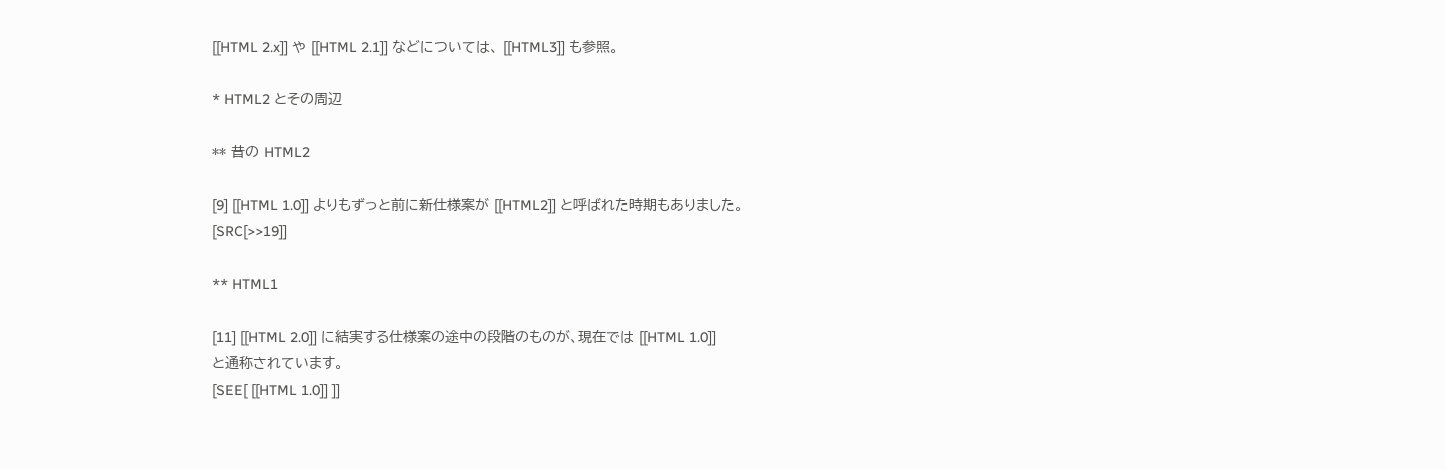[[HTML 2.x]] や [[HTML 2.1]] などについては、 [[HTML3]] も参照。

* HTML2 とその周辺

** 昔の HTML2

[9] [[HTML 1.0]] よりもずっと前に新仕様案が [[HTML2]] と呼ばれた時期もありました。
[SRC[>>19]]

** HTML1

[11] [[HTML 2.0]] に結実する仕様案の途中の段階のものが、現在では [[HTML 1.0]]
と通称されています。
[SEE[ [[HTML 1.0]] ]]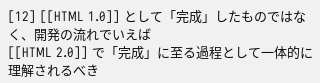[12] [[HTML 1.0]] として「完成」したものではなく、開発の流れでいえば
[[HTML 2.0]] で「完成」に至る過程として一体的に理解されるべき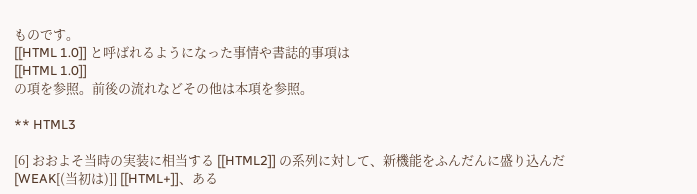ものです。
[[HTML 1.0]] と呼ばれるようになった事情や書誌的事項は
[[HTML 1.0]]
の項を参照。前後の流れなどその他は本項を参照。

** HTML3

[6] おおよそ当時の実装に相当する [[HTML2]] の系列に対して、新機能をふんだんに盛り込んだ
[WEAK[(当初は)]] [[HTML+]]、ある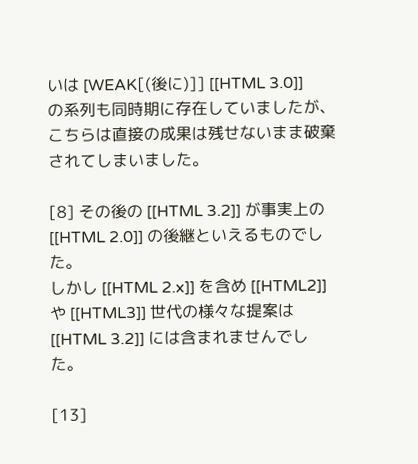いは [WEAK[(後に)]] [[HTML 3.0]]
の系列も同時期に存在していましたが、
こちらは直接の成果は残せないまま破棄されてしまいました。

[8] その後の [[HTML 3.2]] が事実上の [[HTML 2.0]] の後継といえるものでした。
しかし [[HTML 2.x]] を含め [[HTML2]] や [[HTML3]] 世代の様々な提案は
[[HTML 3.2]] には含まれませんでした。

[13]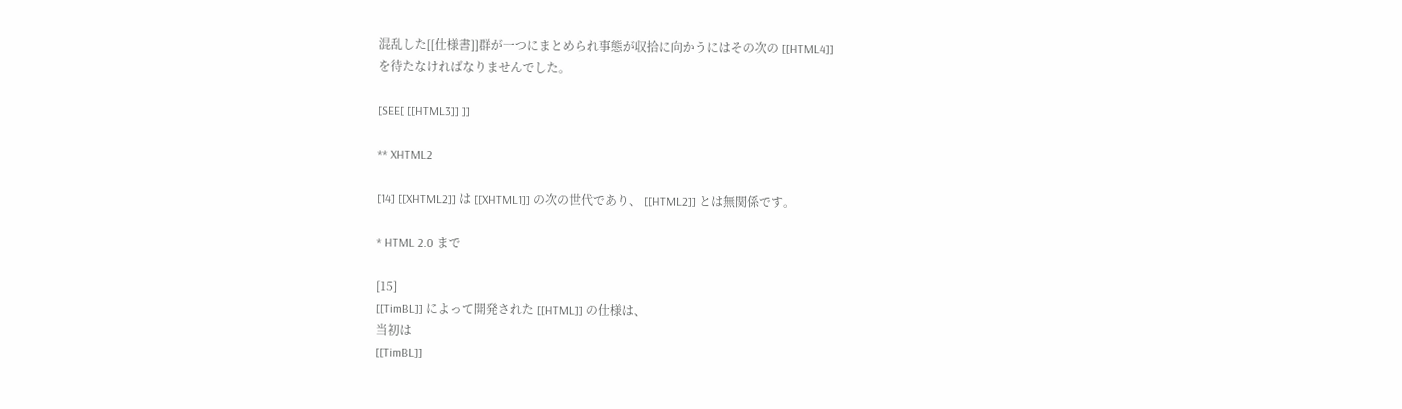混乱した[[仕様書]]群が一つにまとめられ事態が収拾に向かうにはその次の [[HTML4]]
を待たなければなりませんでした。

[SEE[ [[HTML3]] ]]

** XHTML2

[14] [[XHTML2]] は [[XHTML1]] の次の世代であり、 [[HTML2]] とは無関係です。

* HTML 2.0 まで

[15]
[[TimBL]] によって開発された [[HTML]] の仕様は、
当初は
[[TimBL]]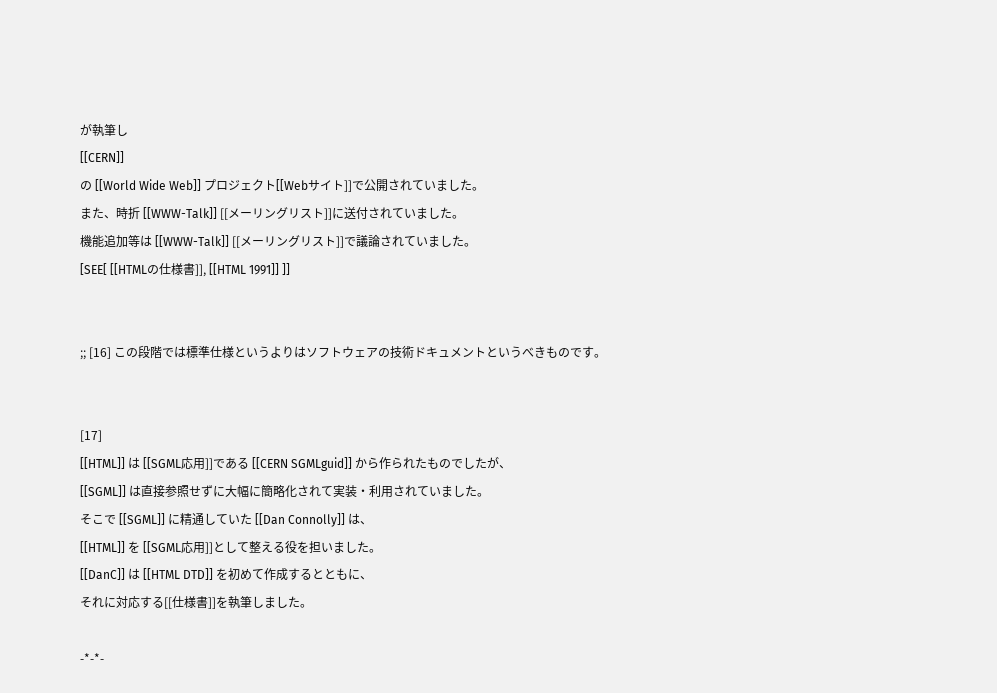が執筆し
[[CERN]]
の [[World Wide Web]] プロジェクト[[Webサイト]]で公開されていました。
また、時折 [[WWW-Talk]] [[メーリングリスト]]に送付されていました。
機能追加等は [[WWW-Talk]] [[メーリングリスト]]で議論されていました。
[SEE[ [[HTMLの仕様書]], [[HTML 1991]] ]]


;; [16] この段階では標準仕様というよりはソフトウェアの技術ドキュメントというべきものです。


[17]
[[HTML]] は [[SGML応用]]である [[CERN SGMLguid]] から作られたものでしたが、
[[SGML]] は直接参照せずに大幅に簡略化されて実装・利用されていました。
そこで [[SGML]] に精通していた [[Dan Connolly]] は、
[[HTML]] を [[SGML応用]]として整える役を担いました。
[[DanC]] は [[HTML DTD]] を初めて作成するとともに、
それに対応する[[仕様書]]を執筆しました。

-*-*-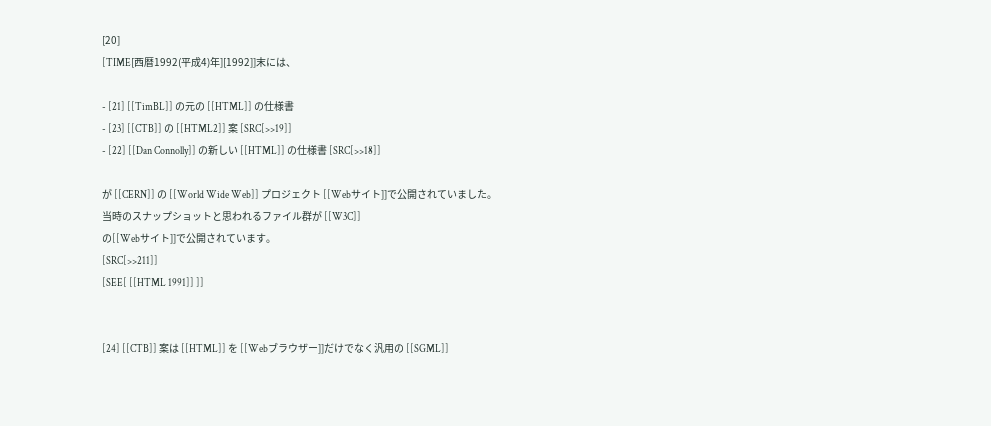[20]
[TIME[西暦1992(平成4)年][1992]]末には、

- [21] [[TimBL]] の元の [[HTML]] の仕様書
- [23] [[CTB]] の [[HTML2]] 案 [SRC[>>19]]
- [22] [[Dan Connolly]] の新しい [[HTML]] の仕様書 [SRC[>>18]]

が [[CERN]] の [[World Wide Web]] プロジェクト [[Webサイト]]で公開されていました。
当時のスナップショットと思われるファイル群が [[W3C]]
の[[Webサイト]]で公開されています。
[SRC[>>211]]
[SEE[ [[HTML 1991]] ]]


[24] [[CTB]] 案は [[HTML]] を [[Webブラウザー]]だけでなく汎用の [[SGML]]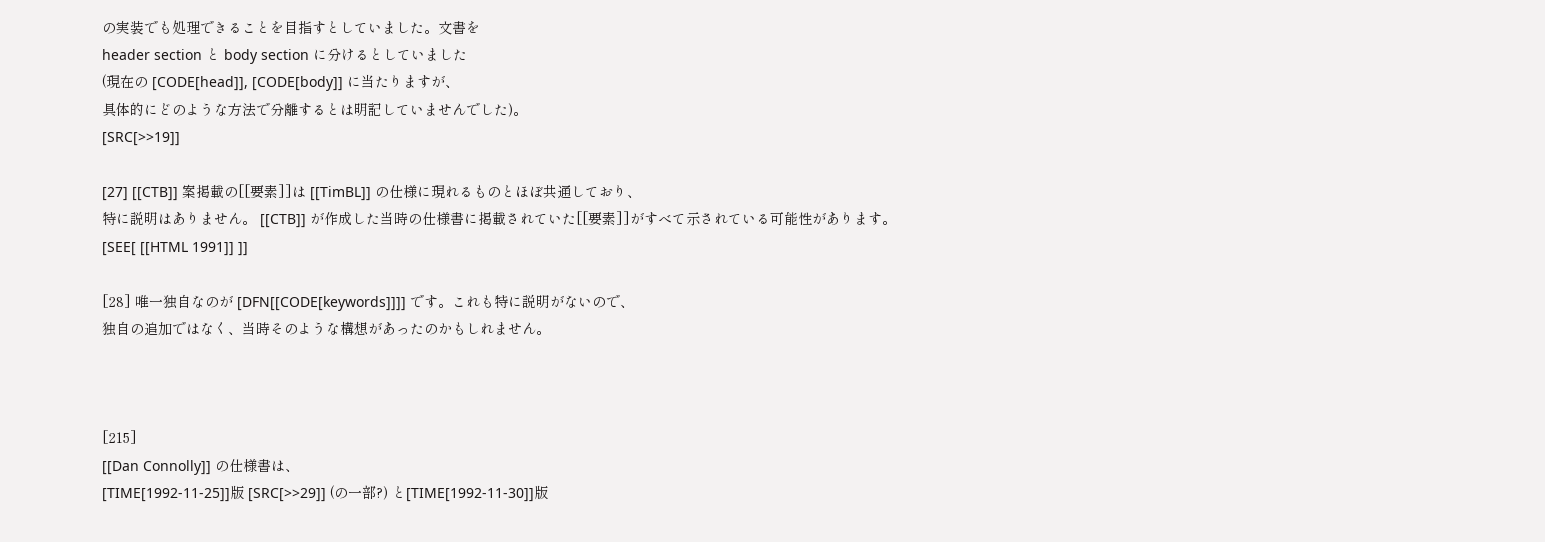の実装でも処理できることを目指すとしていました。文書を
header section と body section に分けるとしていました
(現在の [CODE[head]], [CODE[body]] に当たりますが、
具体的にどのような方法で分離するとは明記していませんでした)。
[SRC[>>19]]

[27] [[CTB]] 案掲載の[[要素]]は [[TimBL]] の仕様に現れるものとほぼ共通しており、
特に説明はありません。 [[CTB]] が作成した当時の仕様書に掲載されていた[[要素]]がすべて示されている可能性があります。
[SEE[ [[HTML 1991]] ]]

[28] 唯一独自なのが [DFN[[CODE[keywords]]]] です。これも特に説明がないので、
独自の追加ではなく、当時そのような構想があったのかもしれません。



[215]
[[Dan Connolly]] の仕様書は、
[TIME[1992-11-25]]版 [SRC[>>29]] (の一部?) と[TIME[1992-11-30]]版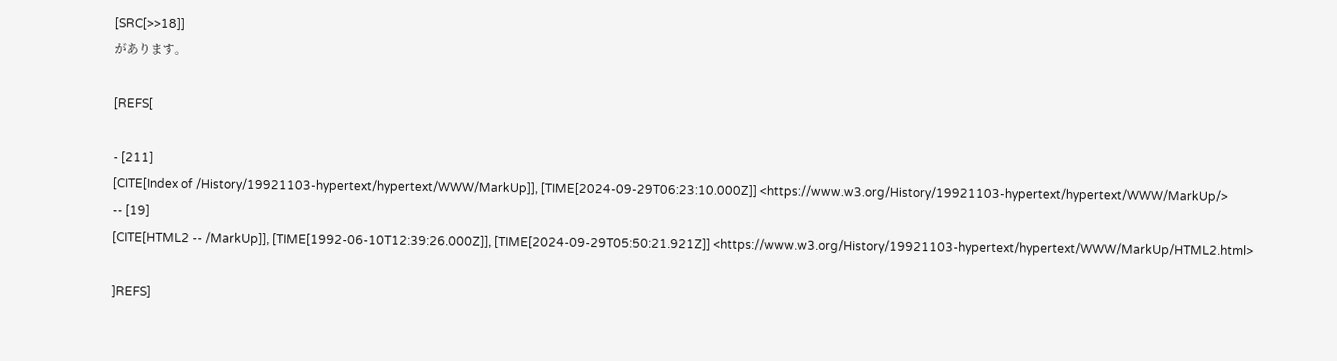[SRC[>>18]]
があります。

[REFS[

- [211]
[CITE[Index of /History/19921103-hypertext/hypertext/WWW/MarkUp]], [TIME[2024-09-29T06:23:10.000Z]] <https://www.w3.org/History/19921103-hypertext/hypertext/WWW/MarkUp/>
-- [19]
[CITE[HTML2 -- /MarkUp]], [TIME[1992-06-10T12:39:26.000Z]], [TIME[2024-09-29T05:50:21.921Z]] <https://www.w3.org/History/19921103-hypertext/hypertext/WWW/MarkUp/HTML2.html>

]REFS]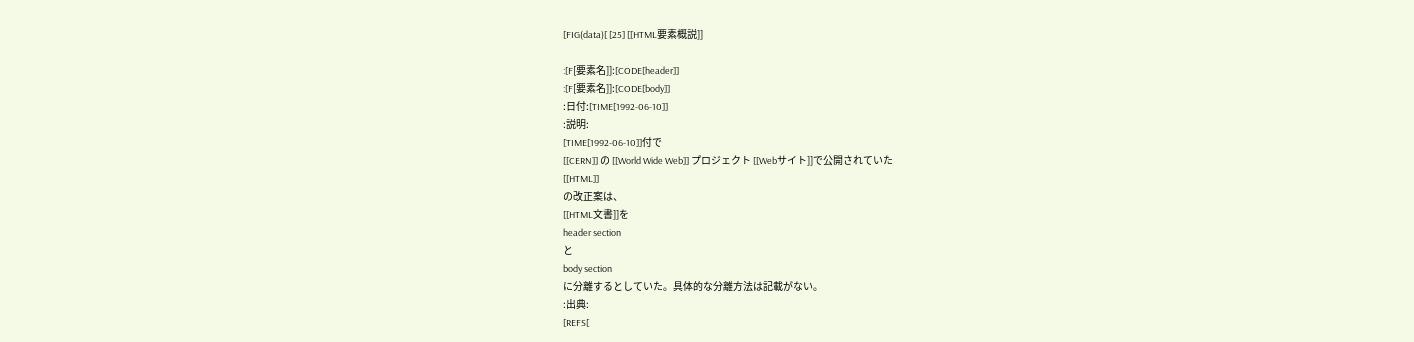[FIG(data)[ [25] [[HTML要素概説]]

:[F[要素名]]:[CODE[header]]
:[F[要素名]]:[CODE[body]]
:日付:[TIME[1992-06-10]]
:説明:
[TIME[1992-06-10]]付で
[[CERN]] の [[World Wide Web]] プロジェクト [[Webサイト]]で公開されていた
[[HTML]]
の改正案は、
[[HTML文書]]を
header section
と
body section
に分離するとしていた。具体的な分離方法は記載がない。
:出典:
[REFS[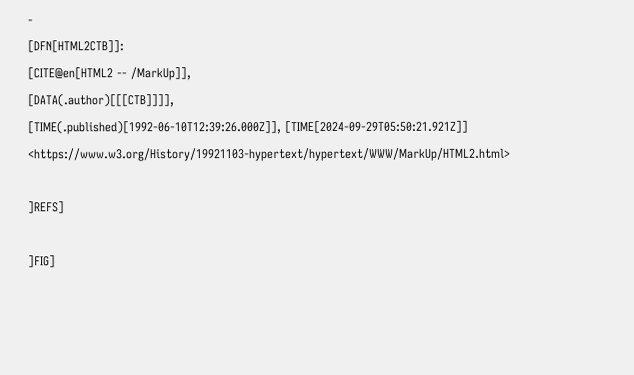-
[DFN[HTML2CTB]]:
[CITE@en[HTML2 -- /MarkUp]],
[DATA(.author)[[[CTB]]]],
[TIME(.published)[1992-06-10T12:39:26.000Z]], [TIME[2024-09-29T05:50:21.921Z]] <https://www.w3.org/History/19921103-hypertext/hypertext/WWW/MarkUp/HTML2.html>

]REFS]

]FIG]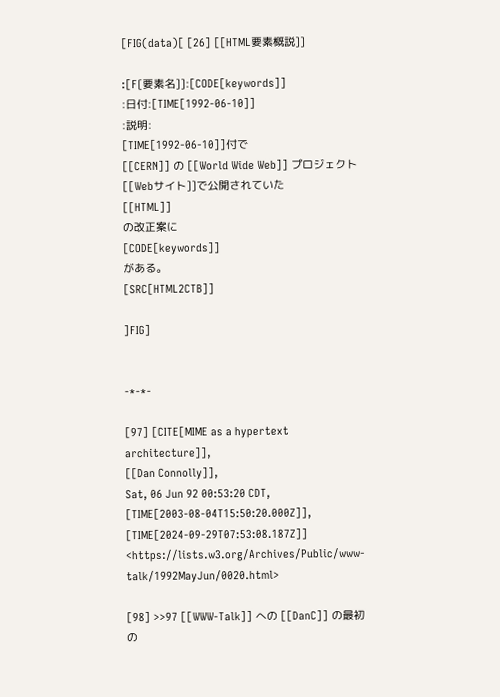[FIG(data)[ [26] [[HTML要素概説]]

:[F[要素名]]:[CODE[keywords]]
:日付:[TIME[1992-06-10]]
:説明:
[TIME[1992-06-10]]付で
[[CERN]] の [[World Wide Web]] プロジェクト [[Webサイト]]で公開されていた
[[HTML]]
の改正案に
[CODE[keywords]]
がある。
[SRC[HTML2CTB]]

]FIG]


-*-*-

[97] [CITE[MIME as a hypertext architecture]],
[[Dan Connolly]],
Sat, 06 Jun 92 00:53:20 CDT,
[TIME[2003-08-04T15:50:20.000Z]], [TIME[2024-09-29T07:53:08.187Z]] <https://lists.w3.org/Archives/Public/www-talk/1992MayJun/0020.html>

[98] >>97 [[WWW-Talk]] への [[DanC]] の最初の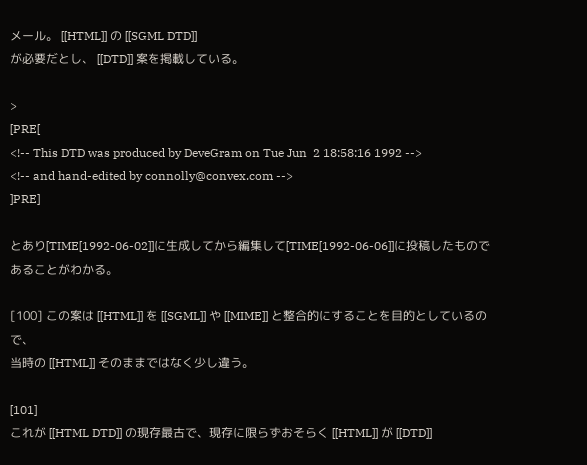メール。 [[HTML]] の [[SGML DTD]]
が必要だとし、 [[DTD]] 案を掲載している。

>
[PRE[
<!-- This DTD was produced by DeveGram on Tue Jun  2 18:58:16 1992 -->
<!-- and hand-edited by connolly@convex.com -->
]PRE]

とあり[TIME[1992-06-02]]に生成してから編集して[TIME[1992-06-06]]に投稿したものであることがわかる。

[100] この案は [[HTML]] を [[SGML]] や [[MIME]] と整合的にすることを目的としているので、
当時の [[HTML]] そのままではなく少し違う。

[101]
これが [[HTML DTD]] の現存最古で、現存に限らずおそらく [[HTML]] が [[DTD]]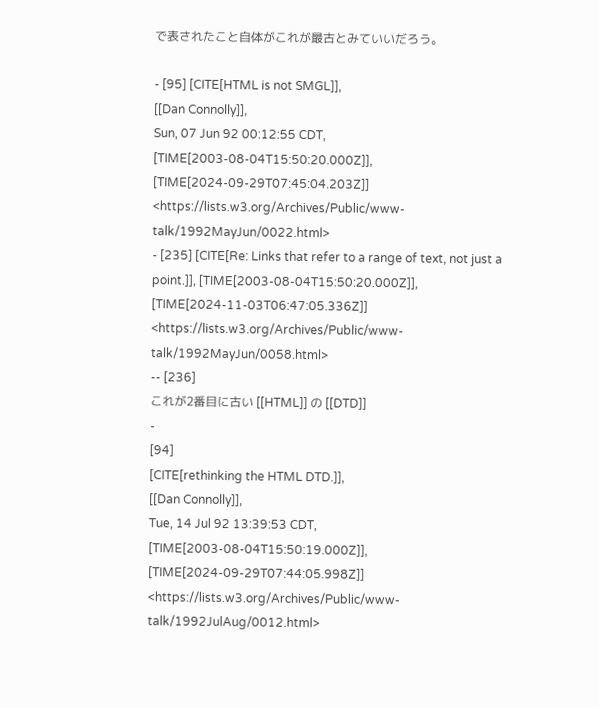で表されたこと自体がこれが最古とみていいだろう。

- [95] [CITE[HTML is not SMGL]],
[[Dan Connolly]],
Sun, 07 Jun 92 00:12:55 CDT,
[TIME[2003-08-04T15:50:20.000Z]], [TIME[2024-09-29T07:45:04.203Z]] <https://lists.w3.org/Archives/Public/www-talk/1992MayJun/0022.html>
- [235] [CITE[Re: Links that refer to a range of text, not just a point.]], [TIME[2003-08-04T15:50:20.000Z]], [TIME[2024-11-03T06:47:05.336Z]] <https://lists.w3.org/Archives/Public/www-talk/1992MayJun/0058.html>
-- [236]
これが2番目に古い [[HTML]] の [[DTD]]
-
[94]
[CITE[rethinking the HTML DTD.]],
[[Dan Connolly]],
Tue, 14 Jul 92 13:39:53 CDT,
[TIME[2003-08-04T15:50:19.000Z]], [TIME[2024-09-29T07:44:05.998Z]] <https://lists.w3.org/Archives/Public/www-talk/1992JulAug/0012.html>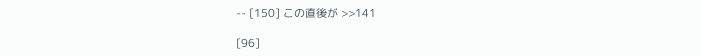-- [150] この直後が >>141

[96]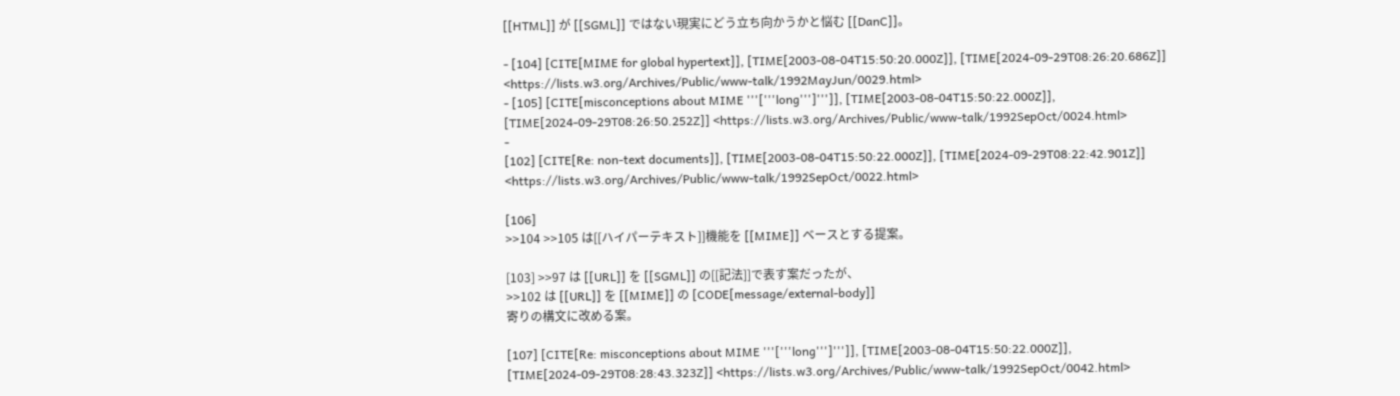[[HTML]] が [[SGML]] ではない現実にどう立ち向かうかと悩む [[DanC]]。

- [104] [CITE[MIME for global hypertext]], [TIME[2003-08-04T15:50:20.000Z]], [TIME[2024-09-29T08:26:20.686Z]] <https://lists.w3.org/Archives/Public/www-talk/1992MayJun/0029.html>
- [105] [CITE[misconceptions about MIME '''['''long''']''']], [TIME[2003-08-04T15:50:22.000Z]], [TIME[2024-09-29T08:26:50.252Z]] <https://lists.w3.org/Archives/Public/www-talk/1992SepOct/0024.html>
-
[102] [CITE[Re: non-text documents]], [TIME[2003-08-04T15:50:22.000Z]], [TIME[2024-09-29T08:22:42.901Z]] <https://lists.w3.org/Archives/Public/www-talk/1992SepOct/0022.html>

[106]
>>104 >>105 は[[ハイパーテキスト]]機能を [[MIME]] ベースとする提案。

[103] >>97 は [[URL]] を [[SGML]] の[[記法]]で表す案だったが、
>>102 は [[URL]] を [[MIME]] の [CODE[message/external-body]]
寄りの構文に改める案。

[107] [CITE[Re: misconceptions about MIME '''['''long''']''']], [TIME[2003-08-04T15:50:22.000Z]], [TIME[2024-09-29T08:28:43.323Z]] <https://lists.w3.org/Archives/Public/www-talk/1992SepOct/0042.html>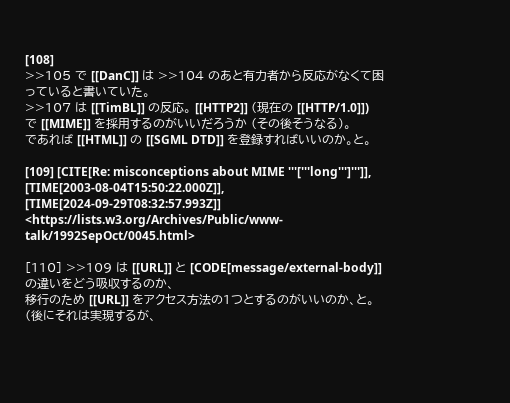[108]
>>105 で [[DanC]] は >>104 のあと有力者から反応がなくて困っていると書いていた。
>>107 は [[TimBL]] の反応。 [[HTTP2]] (現在の [[HTTP/1.0]])
で [[MIME]] を採用するのがいいだろうか (その後そうなる)。
であれば [[HTML]] の [[SGML DTD]] を登録すればいいのか。と。

[109] [CITE[Re: misconceptions about MIME '''['''long''']''']], [TIME[2003-08-04T15:50:22.000Z]], [TIME[2024-09-29T08:32:57.993Z]] <https://lists.w3.org/Archives/Public/www-talk/1992SepOct/0045.html>

[110] >>109 は [[URL]] と [CODE[message/external-body]] の違いをどう吸収するのか、
移行のため [[URL]] をアクセス方法の1つとするのがいいのか、と。
(後にそれは実現するが、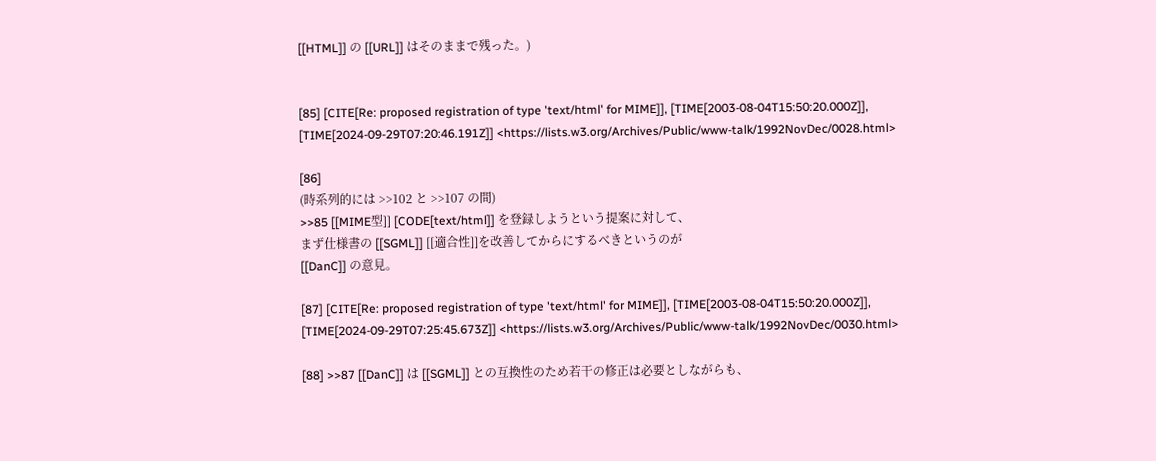[[HTML]] の [[URL]] はそのままで残った。)


[85] [CITE[Re: proposed registration of type 'text/html' for MIME]], [TIME[2003-08-04T15:50:20.000Z]], [TIME[2024-09-29T07:20:46.191Z]] <https://lists.w3.org/Archives/Public/www-talk/1992NovDec/0028.html>

[86]
(時系列的には >>102 と >>107 の間)
>>85 [[MIME型]] [CODE[text/html]] を登録しようという提案に対して、
まず仕様書の [[SGML]] [[適合性]]を改善してからにするべきというのが
[[DanC]] の意見。

[87] [CITE[Re: proposed registration of type 'text/html' for MIME]], [TIME[2003-08-04T15:50:20.000Z]], [TIME[2024-09-29T07:25:45.673Z]] <https://lists.w3.org/Archives/Public/www-talk/1992NovDec/0030.html>

[88] >>87 [[DanC]] は [[SGML]] との互換性のため若干の修正は必要としながらも、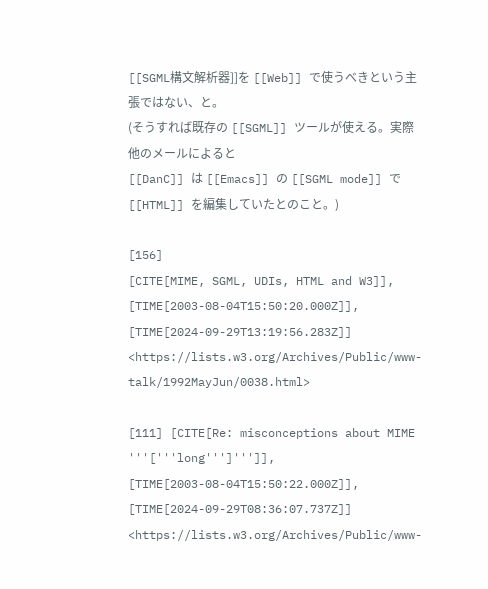[[SGML構文解析器]]を [[Web]] で使うべきという主張ではない、と。
(そうすれば既存の [[SGML]] ツールが使える。実際他のメールによると
[[DanC]] は [[Emacs]] の [[SGML mode]] で [[HTML]] を編集していたとのこと。)

[156]
[CITE[MIME, SGML, UDIs, HTML and W3]], [TIME[2003-08-04T15:50:20.000Z]], [TIME[2024-09-29T13:19:56.283Z]] <https://lists.w3.org/Archives/Public/www-talk/1992MayJun/0038.html>

[111] [CITE[Re: misconceptions about MIME '''['''long''']''']], [TIME[2003-08-04T15:50:22.000Z]], [TIME[2024-09-29T08:36:07.737Z]] <https://lists.w3.org/Archives/Public/www-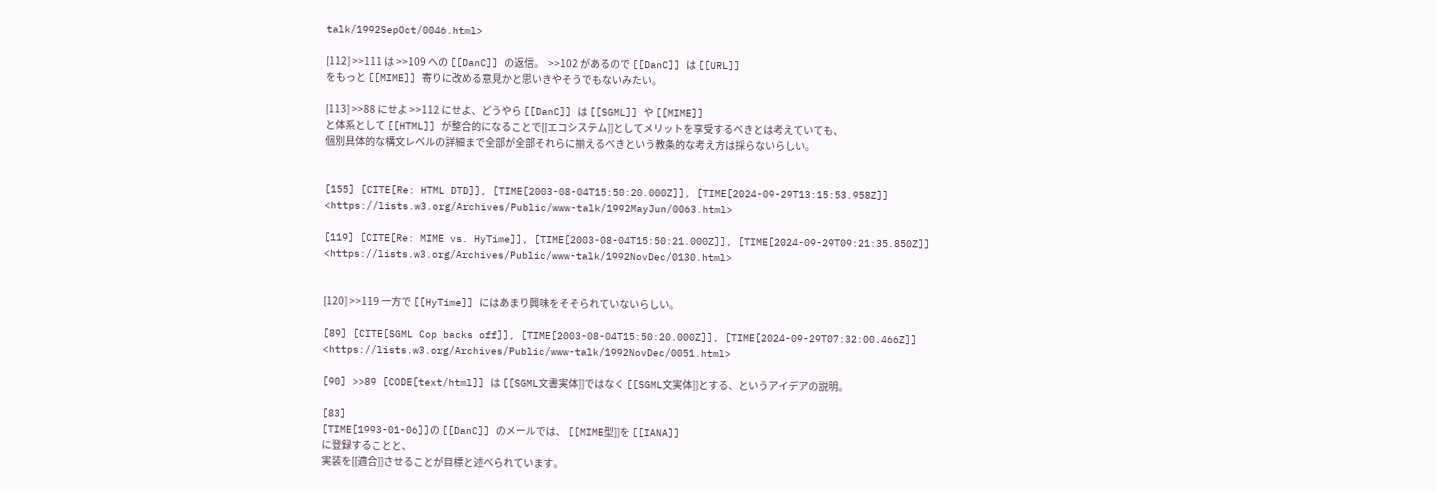talk/1992SepOct/0046.html>

[112] >>111 は >>109 への [[DanC]] の返信。  >>102 があるので [[DanC]] は [[URL]]
をもっと [[MIME]] 寄りに改める意見かと思いきやそうでもないみたい。

[113] >>88 にせよ >>112 にせよ、どうやら [[DanC]] は [[SGML]] や [[MIME]]
と体系として [[HTML]] が整合的になることで[[エコシステム]]としてメリットを享受するべきとは考えていても、
個別具体的な構文レベルの詳細まで全部が全部それらに揃えるべきという教条的な考え方は採らないらしい。


[155] [CITE[Re: HTML DTD]], [TIME[2003-08-04T15:50:20.000Z]], [TIME[2024-09-29T13:15:53.958Z]] <https://lists.w3.org/Archives/Public/www-talk/1992MayJun/0063.html>

[119] [CITE[Re: MIME vs. HyTime]], [TIME[2003-08-04T15:50:21.000Z]], [TIME[2024-09-29T09:21:35.850Z]] <https://lists.w3.org/Archives/Public/www-talk/1992NovDec/0130.html>


[120] >>119 一方で [[HyTime]] にはあまり興味をそそられていないらしい。

[89] [CITE[SGML Cop backs off]], [TIME[2003-08-04T15:50:20.000Z]], [TIME[2024-09-29T07:32:00.466Z]] <https://lists.w3.org/Archives/Public/www-talk/1992NovDec/0051.html>

[90] >>89 [CODE[text/html]] は [[SGML文書実体]]ではなく [[SGML文実体]]とする、というアイデアの説明。

[83]
[TIME[1993-01-06]]の [[DanC]] のメールでは、 [[MIME型]]を [[IANA]]
に登録することと、
実装を[[適合]]させることが目標と述べられています。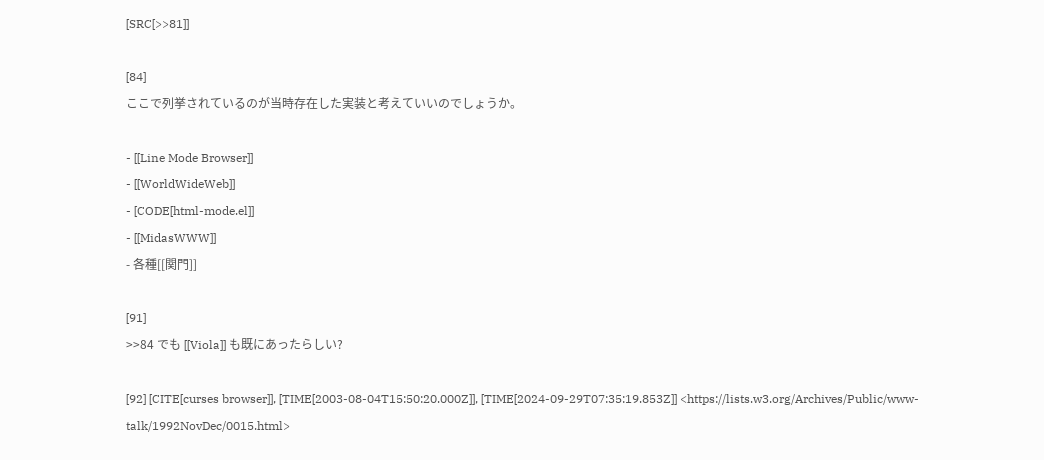[SRC[>>81]]

[84]
ここで列挙されているのが当時存在した実装と考えていいのでしょうか。

- [[Line Mode Browser]]
- [[WorldWideWeb]]
- [CODE[html-mode.el]]
- [[MidasWWW]]
- 各種[[関門]]

[91]
>>84 でも [[Viola]] も既にあったらしい?

[92] [CITE[curses browser]], [TIME[2003-08-04T15:50:20.000Z]], [TIME[2024-09-29T07:35:19.853Z]] <https://lists.w3.org/Archives/Public/www-talk/1992NovDec/0015.html>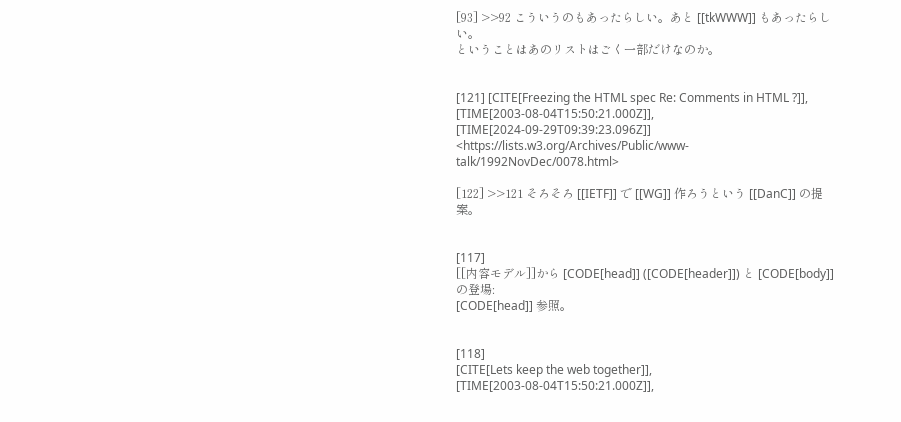[93] >>92 こういうのもあったらしい。あと [[tkWWW]] もあったらしい。
ということはあのリストはごく一部だけなのか。


[121] [CITE[Freezing the HTML spec Re: Comments in HTML ?]], [TIME[2003-08-04T15:50:21.000Z]], [TIME[2024-09-29T09:39:23.096Z]] <https://lists.w3.org/Archives/Public/www-talk/1992NovDec/0078.html>

[122] >>121 そろそろ [[IETF]] で [[WG]] 作ろうという [[DanC]] の提案。


[117]
[[内容モデル]]から [CODE[head]] ([CODE[header]]) と [CODE[body]] の登場:
[CODE[head]] 参照。


[118]
[CITE[Lets keep the web together]], [TIME[2003-08-04T15:50:21.000Z]],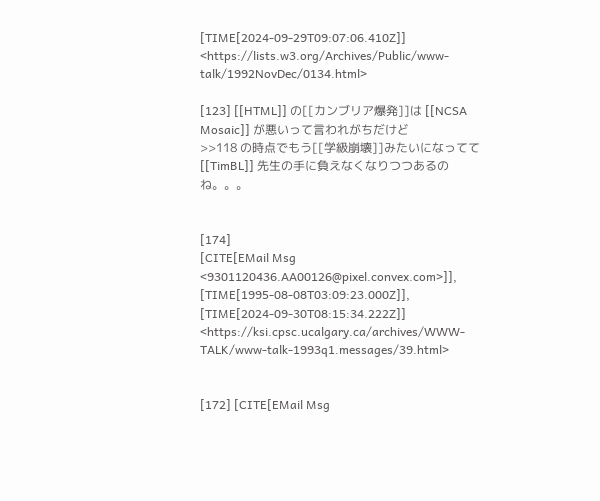[TIME[2024-09-29T09:07:06.410Z]] <https://lists.w3.org/Archives/Public/www-talk/1992NovDec/0134.html>

[123] [[HTML]] の[[カンブリア爆発]]は [[NCSA Mosaic]] が悪いって言われがちだけど
>>118 の時点でもう[[学級崩壊]]みたいになってて [[TimBL]] 先生の手に負えなくなりつつあるのね。。。


[174]
[CITE[EMail Msg <9301120436.AA00126@pixel.convex.com>]], [TIME[1995-08-08T03:09:23.000Z]], [TIME[2024-09-30T08:15:34.222Z]] <https://ksi.cpsc.ucalgary.ca/archives/WWW-TALK/www-talk-1993q1.messages/39.html>


[172] [CITE[EMail Msg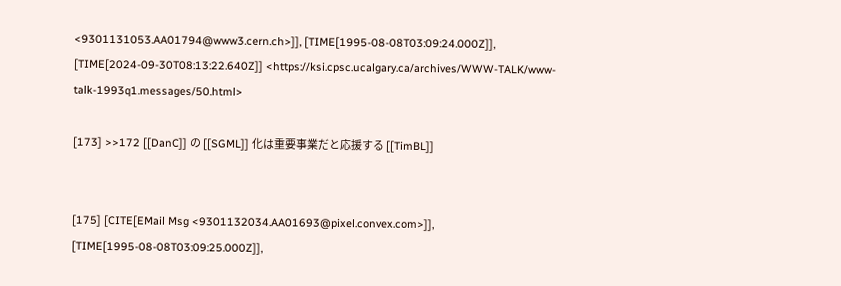<9301131053.AA01794@www3.cern.ch>]], [TIME[1995-08-08T03:09:24.000Z]], [TIME[2024-09-30T08:13:22.640Z]] <https://ksi.cpsc.ucalgary.ca/archives/WWW-TALK/www-talk-1993q1.messages/50.html>

[173] >>172 [[DanC]] の [[SGML]] 化は重要事業だと応援する [[TimBL]]


[175] [CITE[EMail Msg <9301132034.AA01693@pixel.convex.com>]], [TIME[1995-08-08T03:09:25.000Z]],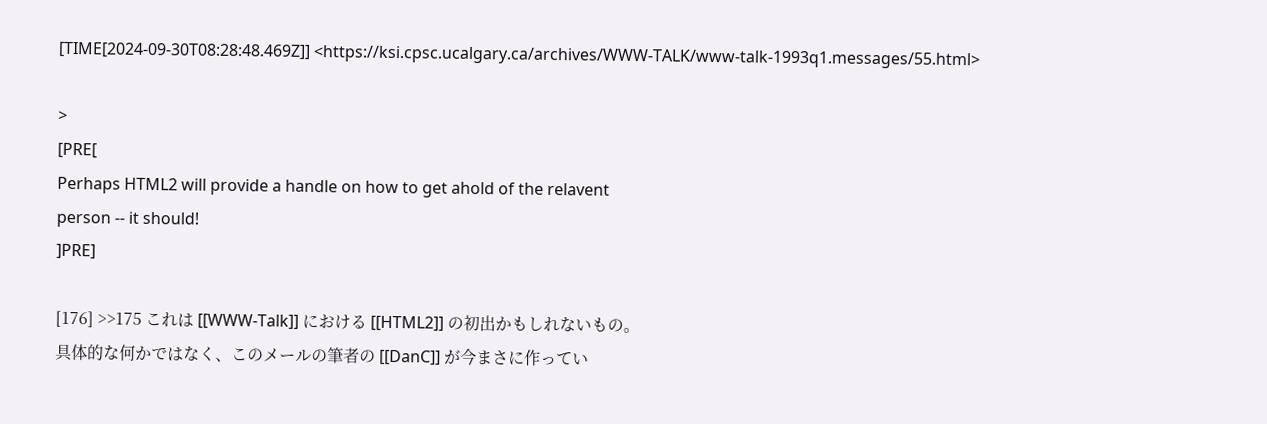[TIME[2024-09-30T08:28:48.469Z]] <https://ksi.cpsc.ucalgary.ca/archives/WWW-TALK/www-talk-1993q1.messages/55.html>

>
[PRE[
Perhaps HTML2 will provide a handle on how to get ahold of the relavent
person -- it should!
]PRE]

[176] >>175 これは [[WWW-Talk]] における [[HTML2]] の初出かもしれないもの。
具体的な何かではなく、このメールの筆者の [[DanC]] が今まさに作ってい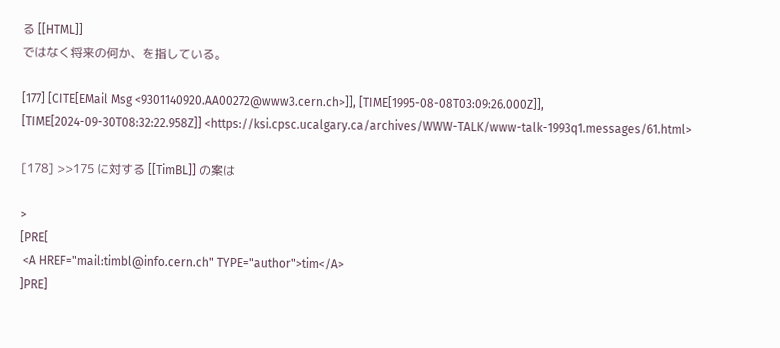る [[HTML]]
ではなく将来の何か、を指している。

[177] [CITE[EMail Msg <9301140920.AA00272@www3.cern.ch>]], [TIME[1995-08-08T03:09:26.000Z]], [TIME[2024-09-30T08:32:22.958Z]] <https://ksi.cpsc.ucalgary.ca/archives/WWW-TALK/www-talk-1993q1.messages/61.html>

[178] >>175 に対する [[TimBL]] の案は

>
[PRE[
 <A HREF="mail:timbl@info.cern.ch" TYPE="author">tim</A>
]PRE]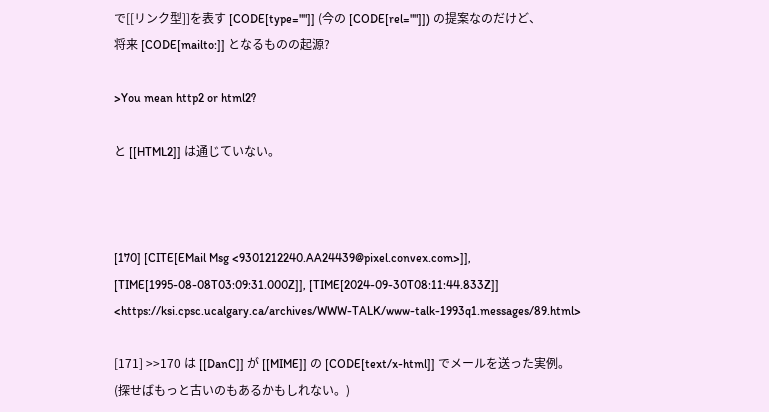で[[リンク型]]を表す [CODE[type=""]] (今の [CODE[rel=""]]) の提案なのだけど、
将来 [CODE[mailto:]] となるものの起源?

>You mean http2 or html2?

と [[HTML2]] は通じていない。



[170] [CITE[EMail Msg <9301212240.AA24439@pixel.convex.com>]], [TIME[1995-08-08T03:09:31.000Z]], [TIME[2024-09-30T08:11:44.833Z]] <https://ksi.cpsc.ucalgary.ca/archives/WWW-TALK/www-talk-1993q1.messages/89.html>

[171] >>170 は [[DanC]] が [[MIME]] の [CODE[text/x-html]] でメールを送った実例。
(探せばもっと古いのもあるかもしれない。)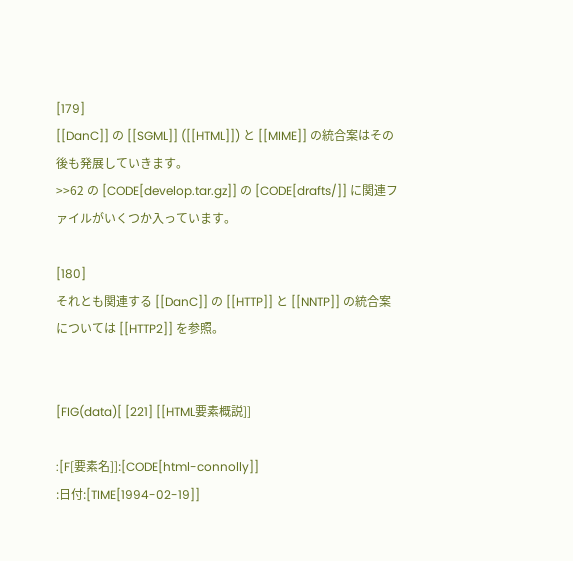[179]
[[DanC]] の [[SGML]] ([[HTML]]) と [[MIME]] の統合案はその後も発展していきます。
>>62 の [CODE[develop.tar.gz]] の [CODE[drafts/]] に関連ファイルがいくつか入っています。

[180]
それとも関連する [[DanC]] の [[HTTP]] と [[NNTP]] の統合案については [[HTTP2]] を参照。


[FIG(data)[ [221] [[HTML要素概説]]

:[F[要素名]]:[CODE[html-connolly]]
:日付:[TIME[1994-02-19]]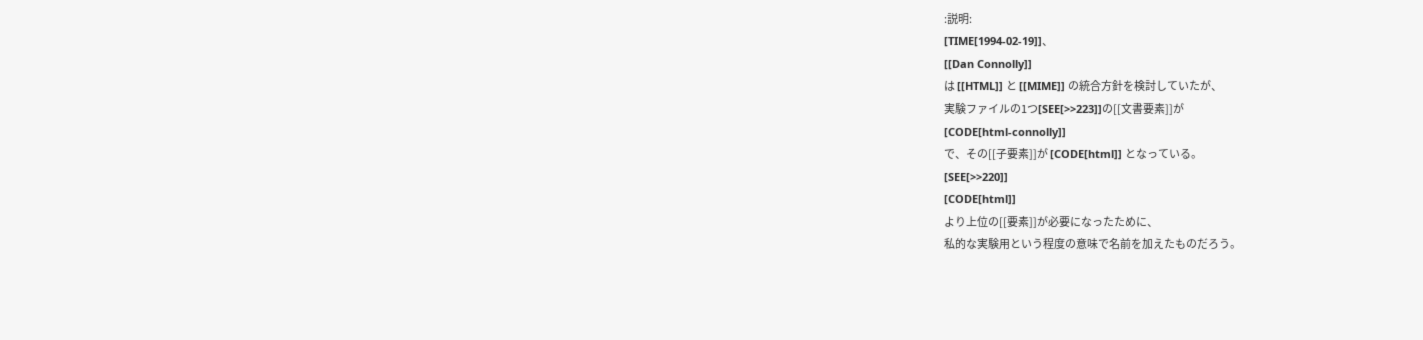:説明:
[TIME[1994-02-19]]、
[[Dan Connolly]]
は [[HTML]] と [[MIME]] の統合方針を検討していたが、
実験ファイルの1つ[SEE[>>223]]の[[文書要素]]が
[CODE[html-connolly]]
で、その[[子要素]]が [CODE[html]] となっている。
[SEE[>>220]]
[CODE[html]]
より上位の[[要素]]が必要になったために、
私的な実験用という程度の意味で名前を加えたものだろう。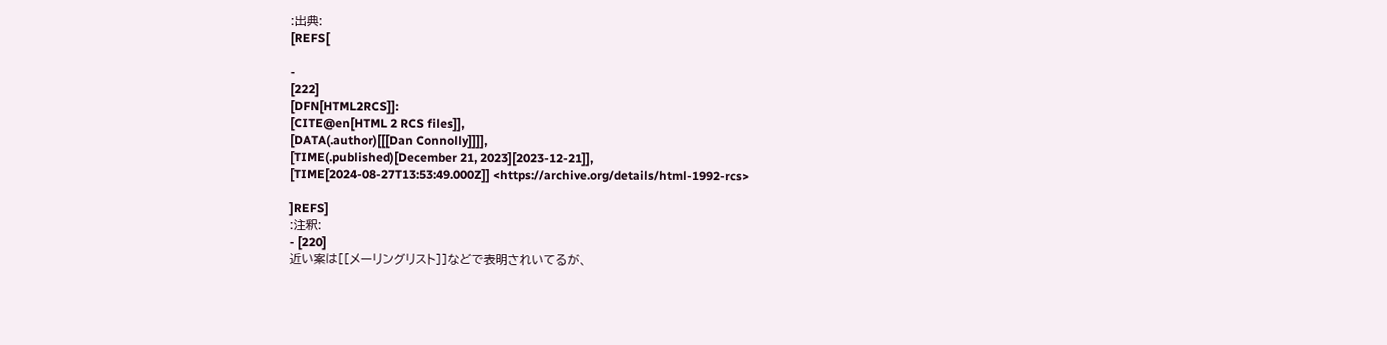:出典:
[REFS[

-
[222]
[DFN[HTML2RCS]]:
[CITE@en[HTML 2 RCS files]],
[DATA(.author)[[[Dan Connolly]]]],
[TIME(.published)[December 21, 2023][2023-12-21]],
[TIME[2024-08-27T13:53:49.000Z]] <https://archive.org/details/html-1992-rcs>

]REFS]
:注釈:
- [220]
近い案は[[メーリングリスト]]などで表明されいてるが、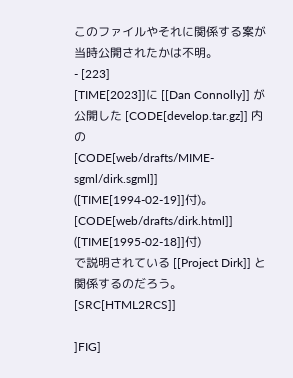このファイルやそれに関係する案が当時公開されたかは不明。
- [223]
[TIME[2023]]に [[Dan Connolly]] が公開した [CODE[develop.tar.gz]] 内の
[CODE[web/drafts/MIME-sgml/dirk.sgml]] ([TIME[1994-02-19]]付)。
[CODE[web/drafts/dirk.html]] ([TIME[1995-02-18]]付)
で説明されている [[Project Dirk]] と関係するのだろう。
[SRC[HTML2RCS]]

]FIG]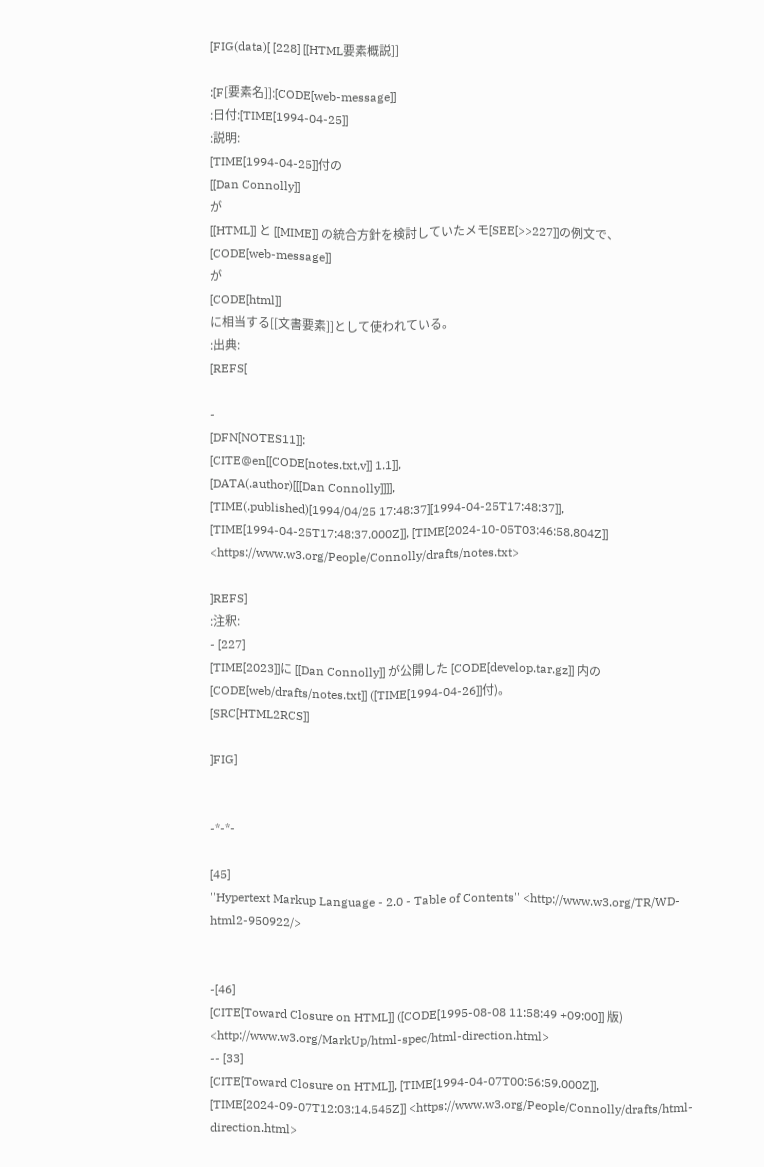[FIG(data)[ [228] [[HTML要素概説]]

:[F[要素名]]:[CODE[web-message]]
:日付:[TIME[1994-04-25]]
:説明:
[TIME[1994-04-25]]付の
[[Dan Connolly]]
が
[[HTML]] と [[MIME]] の統合方針を検討していたメモ[SEE[>>227]]の例文で、
[CODE[web-message]]
が
[CODE[html]]
に相当する[[文書要素]]として使われている。
:出典:
[REFS[

-
[DFN[NOTES11]]:
[CITE@en[[CODE[notes.txt,v]] 1.1]],
[DATA(.author)[[[Dan Connolly]]]],
[TIME(.published)[1994/04/25 17:48:37][1994-04-25T17:48:37]],
[TIME[1994-04-25T17:48:37.000Z]], [TIME[2024-10-05T03:46:58.804Z]] <https://www.w3.org/People/Connolly/drafts/notes.txt>

]REFS]
:注釈:
- [227]
[TIME[2023]]に [[Dan Connolly]] が公開した [CODE[develop.tar.gz]] 内の
[CODE[web/drafts/notes.txt]] ([TIME[1994-04-26]]付)。
[SRC[HTML2RCS]]

]FIG]


-*-*-

[45]
''Hypertext Markup Language - 2.0 - Table of Contents'' <http://www.w3.org/TR/WD-html2-950922/>


-[46]
[CITE[Toward Closure on HTML]] ([CODE[1995-08-08 11:58:49 +09:00]] 版) <http://www.w3.org/MarkUp/html-spec/html-direction.html>
-- [33]
[CITE[Toward Closure on HTML]], [TIME[1994-04-07T00:56:59.000Z]], [TIME[2024-09-07T12:03:14.545Z]] <https://www.w3.org/People/Connolly/drafts/html-direction.html>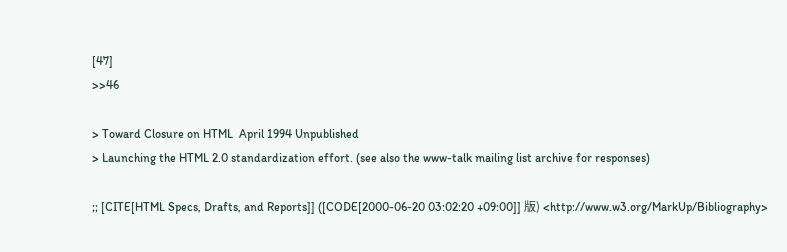[47]
>>46

> Toward Closure on HTML  April 1994 Unpublished
> Launching the HTML 2.0 standardization effort. (see also the www-talk mailing list archive for responses)

;; [CITE[HTML Specs, Drafts, and Reports]] ([CODE[2000-06-20 03:02:20 +09:00]] 版) <http://www.w3.org/MarkUp/Bibliography>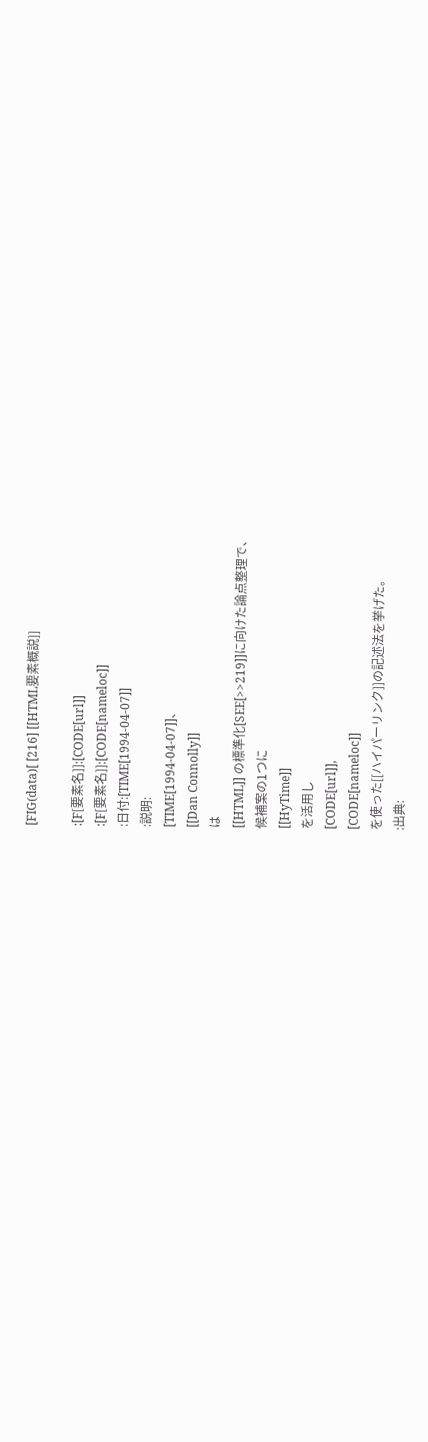[FIG(data)[ [216] [[HTML要素概説]]

:[F[要素名]]:[CODE[url]]
:[F[要素名]]:[CODE[nameloc]]
:日付:[TIME[1994-04-07]]
:説明:
[TIME[1994-04-07]]、
[[Dan Connolly]]
は
[[HTML]] の標準化[SEE[>>219]]に向けた論点整理で、
候補案の1つに
[[HyTime]]
を活用し
[CODE[url]],
[CODE[nameloc]]
を使った[[ハイパーリンク]]の記述法を挙げた。
:出典: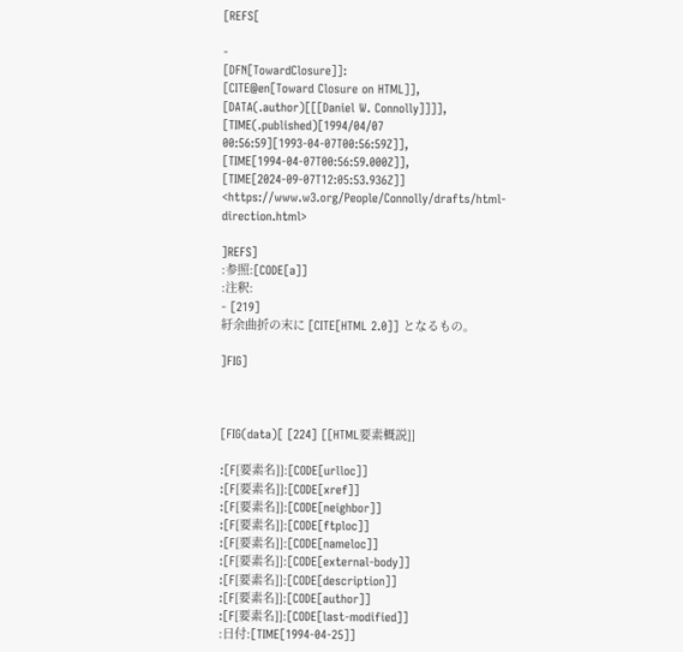[REFS[

-
[DFN[TowardClosure]]:
[CITE@en[Toward Closure on HTML]],
[DATA(.author)[[[Daniel W. Connolly]]]],
[TIME(.published)[1994/04/07 00:56:59][1993-04-07T00:56:59Z]],
[TIME[1994-04-07T00:56:59.000Z]], [TIME[2024-09-07T12:05:53.936Z]] <https://www.w3.org/People/Connolly/drafts/html-direction.html>

]REFS]
:参照:[CODE[a]]
:注釈:
- [219]
紆余曲折の末に [CITE[HTML 2.0]] となるもの。

]FIG]



[FIG(data)[ [224] [[HTML要素概説]]

:[F[要素名]]:[CODE[urlloc]]
:[F[要素名]]:[CODE[xref]]
:[F[要素名]]:[CODE[neighbor]]
:[F[要素名]]:[CODE[ftploc]]
:[F[要素名]]:[CODE[nameloc]]
:[F[要素名]]:[CODE[external-body]]
:[F[要素名]]:[CODE[description]]
:[F[要素名]]:[CODE[author]]
:[F[要素名]]:[CODE[last-modified]]
:日付:[TIME[1994-04-25]]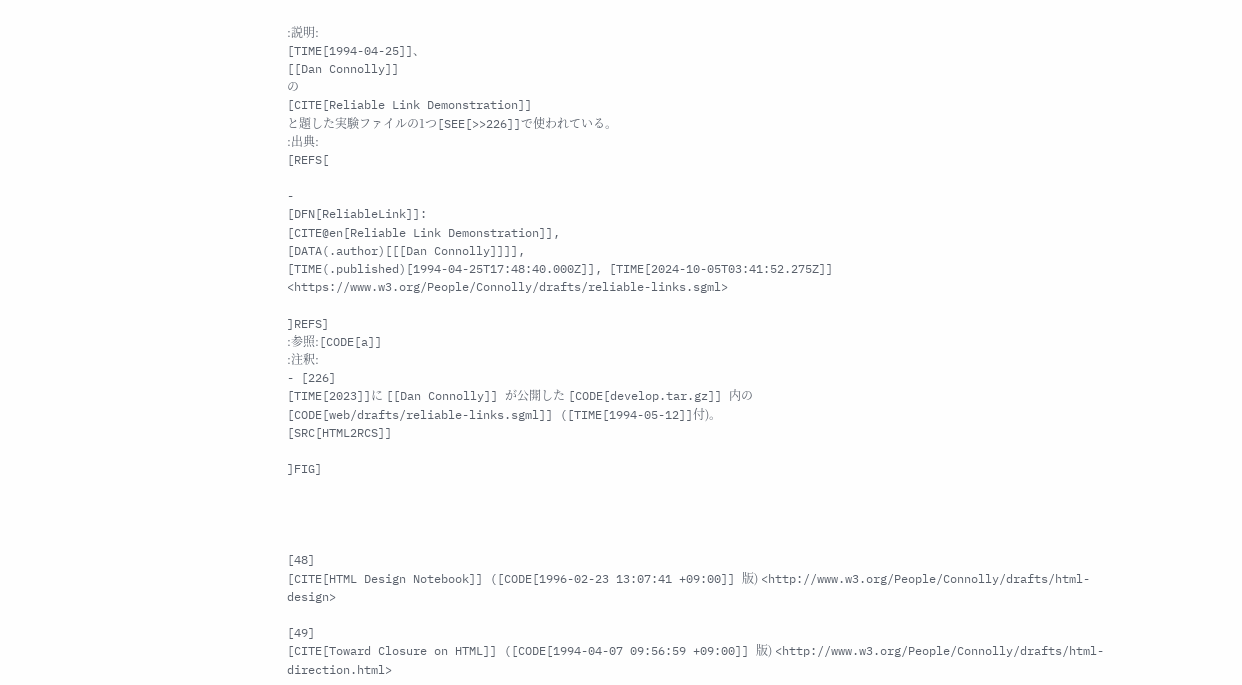:説明:
[TIME[1994-04-25]]、
[[Dan Connolly]]
の
[CITE[Reliable Link Demonstration]]
と題した実験ファイルの1つ[SEE[>>226]]で使われている。
:出典:
[REFS[

-
[DFN[ReliableLink]]:
[CITE@en[Reliable Link Demonstration]],
[DATA(.author)[[[Dan Connolly]]]],
[TIME(.published)[1994-04-25T17:48:40.000Z]], [TIME[2024-10-05T03:41:52.275Z]] <https://www.w3.org/People/Connolly/drafts/reliable-links.sgml>

]REFS]
:参照:[CODE[a]]
:注釈:
- [226]
[TIME[2023]]に [[Dan Connolly]] が公開した [CODE[develop.tar.gz]] 内の
[CODE[web/drafts/reliable-links.sgml]] ([TIME[1994-05-12]]付)。
[SRC[HTML2RCS]]

]FIG]




[48]
[CITE[HTML Design Notebook]] ([CODE[1996-02-23 13:07:41 +09:00]] 版) <http://www.w3.org/People/Connolly/drafts/html-design>

[49]
[CITE[Toward Closure on HTML]] ([CODE[1994-04-07 09:56:59 +09:00]] 版) <http://www.w3.org/People/Connolly/drafts/html-direction.html>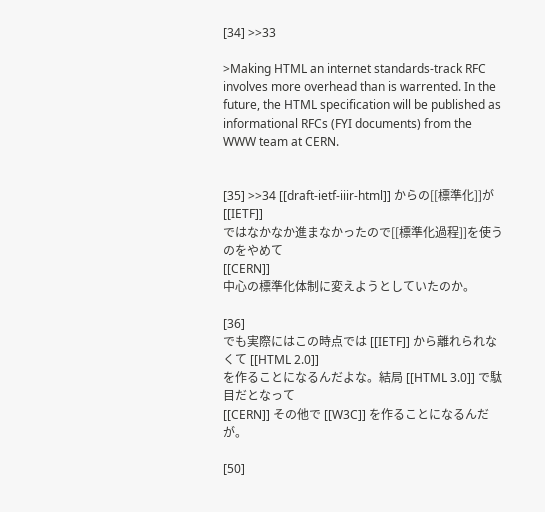[34] >>33

>Making HTML an internet standards-track RFC involves more overhead than is warrented. In the future, the HTML specification will be published as informational RFCs (FYI documents) from the WWW team at CERN.


[35] >>34 [[draft-ietf-iiir-html]] からの[[標準化]]が [[IETF]]
ではなかなか進まなかったので[[標準化過程]]を使うのをやめて
[[CERN]]
中心の標準化体制に変えようとしていたのか。

[36]
でも実際にはこの時点では [[IETF]] から離れられなくて [[HTML 2.0]]
を作ることになるんだよな。結局 [[HTML 3.0]] で駄目だとなって
[[CERN]] その他で [[W3C]] を作ることになるんだが。

[50]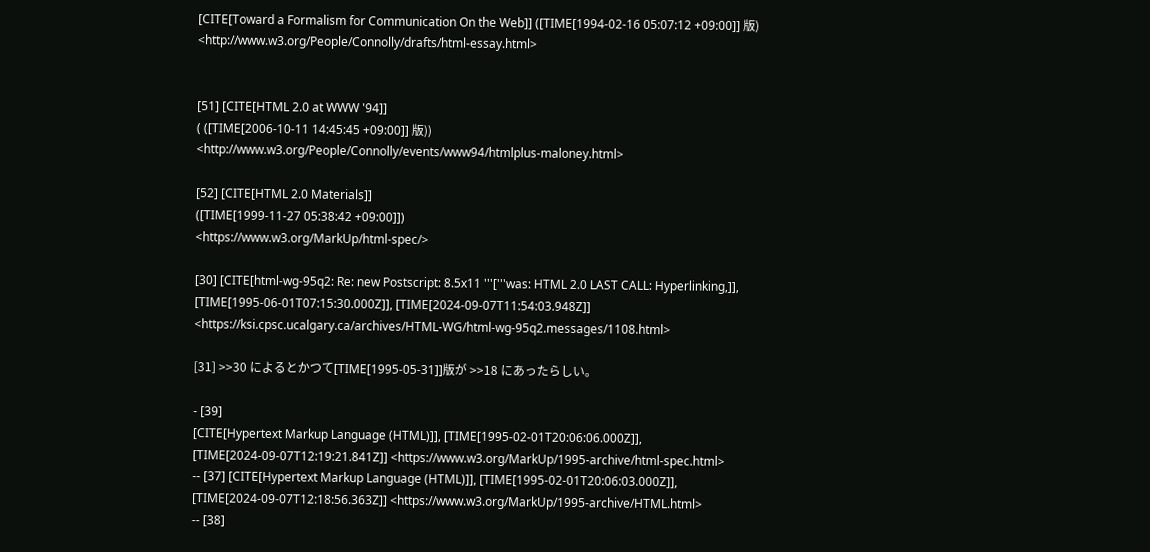[CITE[Toward a Formalism for Communication On the Web]] ([TIME[1994-02-16 05:07:12 +09:00]] 版) <http://www.w3.org/People/Connolly/drafts/html-essay.html>


[51] [CITE[HTML 2.0 at WWW '94]]
( ([TIME[2006-10-11 14:45:45 +09:00]] 版))
<http://www.w3.org/People/Connolly/events/www94/htmlplus-maloney.html>

[52] [CITE[HTML 2.0 Materials]]
([TIME[1999-11-27 05:38:42 +09:00]])
<https://www.w3.org/MarkUp/html-spec/>

[30] [CITE[html-wg-95q2: Re: new Postscript: 8.5x11 '''['''was: HTML 2.0 LAST CALL: Hyperlinking,]], [TIME[1995-06-01T07:15:30.000Z]], [TIME[2024-09-07T11:54:03.948Z]] <https://ksi.cpsc.ucalgary.ca/archives/HTML-WG/html-wg-95q2.messages/1108.html>

[31] >>30 によるとかつて[TIME[1995-05-31]]版が >>18 にあったらしい。

- [39]
[CITE[Hypertext Markup Language (HTML)]], [TIME[1995-02-01T20:06:06.000Z]], [TIME[2024-09-07T12:19:21.841Z]] <https://www.w3.org/MarkUp/1995-archive/html-spec.html>
-- [37] [CITE[Hypertext Markup Language (HTML)]], [TIME[1995-02-01T20:06:03.000Z]], [TIME[2024-09-07T12:18:56.363Z]] <https://www.w3.org/MarkUp/1995-archive/HTML.html>
-- [38]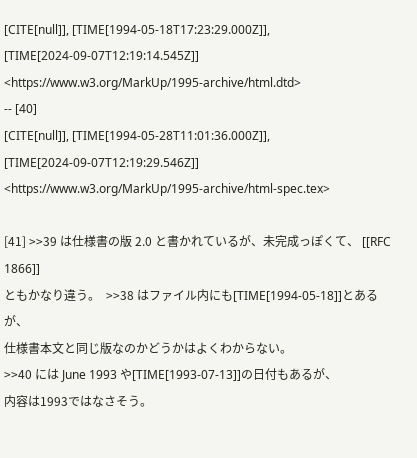[CITE[null]], [TIME[1994-05-18T17:23:29.000Z]], [TIME[2024-09-07T12:19:14.545Z]] <https://www.w3.org/MarkUp/1995-archive/html.dtd>
-- [40]
[CITE[null]], [TIME[1994-05-28T11:01:36.000Z]], [TIME[2024-09-07T12:19:29.546Z]] <https://www.w3.org/MarkUp/1995-archive/html-spec.tex>

[41] >>39 は仕様書の版 2.0 と書かれているが、未完成っぽくて、 [[RFC 1866]]
ともかなり違う。  >>38 はファイル内にも[TIME[1994-05-18]]とあるが、
仕様書本文と同じ版なのかどうかはよくわからない。
>>40 には June 1993 や[TIME[1993-07-13]]の日付もあるが、
内容は1993ではなさそう。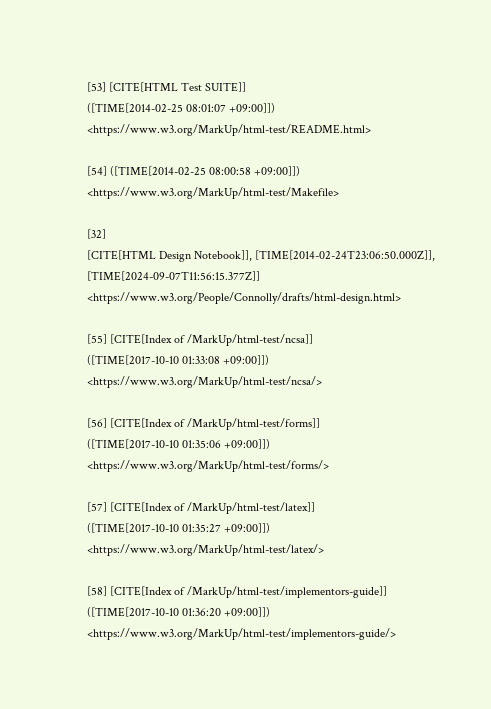[53] [CITE[HTML Test SUITE]]
([TIME[2014-02-25 08:01:07 +09:00]])
<https://www.w3.org/MarkUp/html-test/README.html>

[54] ([TIME[2014-02-25 08:00:58 +09:00]])
<https://www.w3.org/MarkUp/html-test/Makefile>

[32]
[CITE[HTML Design Notebook]], [TIME[2014-02-24T23:06:50.000Z]], [TIME[2024-09-07T11:56:15.377Z]] <https://www.w3.org/People/Connolly/drafts/html-design.html>

[55] [CITE[Index of /MarkUp/html-test/ncsa]]
([TIME[2017-10-10 01:33:08 +09:00]])
<https://www.w3.org/MarkUp/html-test/ncsa/>

[56] [CITE[Index of /MarkUp/html-test/forms]]
([TIME[2017-10-10 01:35:06 +09:00]])
<https://www.w3.org/MarkUp/html-test/forms/>

[57] [CITE[Index of /MarkUp/html-test/latex]]
([TIME[2017-10-10 01:35:27 +09:00]])
<https://www.w3.org/MarkUp/html-test/latex/>

[58] [CITE[Index of /MarkUp/html-test/implementors-guide]]
([TIME[2017-10-10 01:36:20 +09:00]])
<https://www.w3.org/MarkUp/html-test/implementors-guide/>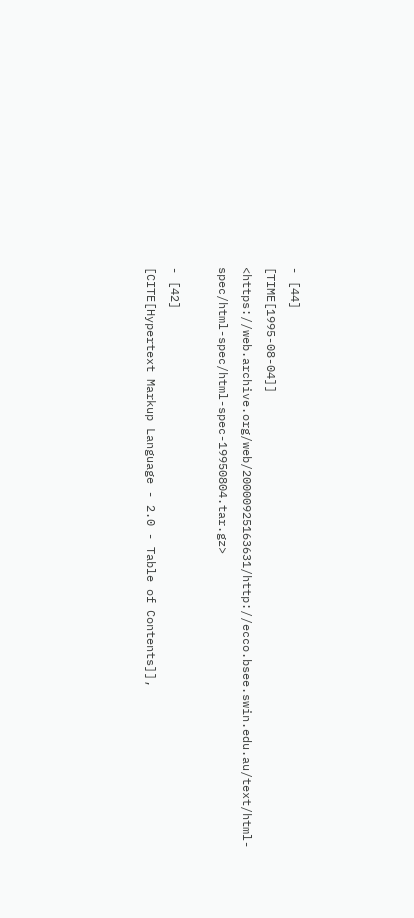- [44]
[TIME[1995-08-04]]
<https://web.archive.org/web/20000925163631/http://ecco.bsee.swin.edu.au/text/html-spec/html-spec/html-spec-19950804.tar.gz>

- [42]
[CITE[Hypertext Markup Language - 2.0 - Table of Contents]],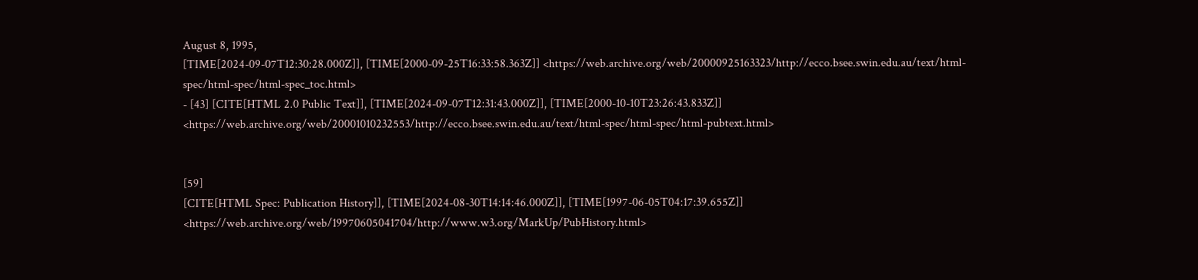August 8, 1995,
[TIME[2024-09-07T12:30:28.000Z]], [TIME[2000-09-25T16:33:58.363Z]] <https://web.archive.org/web/20000925163323/http://ecco.bsee.swin.edu.au/text/html-spec/html-spec/html-spec_toc.html>
- [43] [CITE[HTML 2.0 Public Text]], [TIME[2024-09-07T12:31:43.000Z]], [TIME[2000-10-10T23:26:43.833Z]] <https://web.archive.org/web/20001010232553/http://ecco.bsee.swin.edu.au/text/html-spec/html-spec/html-pubtext.html>


[59]
[CITE[HTML Spec: Publication History]], [TIME[2024-08-30T14:14:46.000Z]], [TIME[1997-06-05T04:17:39.655Z]] <https://web.archive.org/web/19970605041704/http://www.w3.org/MarkUp/PubHistory.html>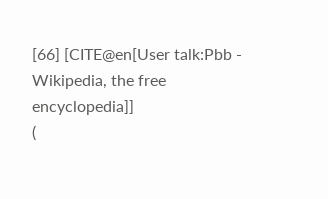[66] [CITE@en[User talk:Pbb - Wikipedia, the free encyclopedia]]
(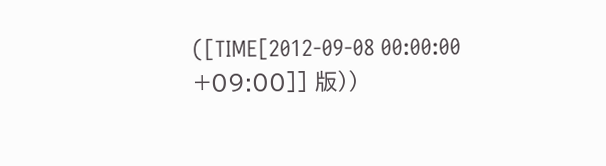([TIME[2012-09-08 00:00:00 +09:00]] 版))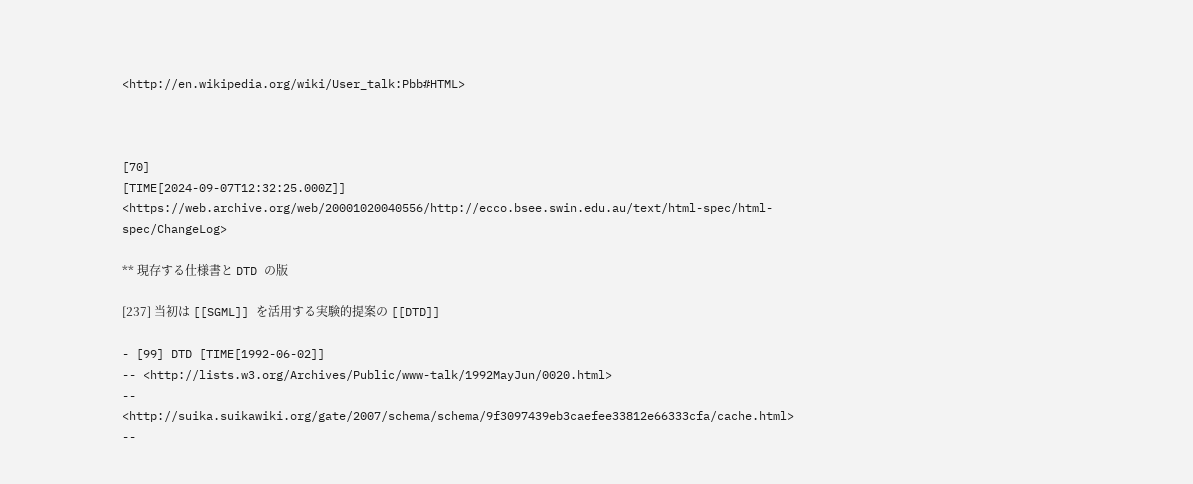<http://en.wikipedia.org/wiki/User_talk:Pbb#HTML>



[70]
[TIME[2024-09-07T12:32:25.000Z]] <https://web.archive.org/web/20001020040556/http://ecco.bsee.swin.edu.au/text/html-spec/html-spec/ChangeLog>

** 現存する仕様書と DTD の版

[237] 当初は [[SGML]] を活用する実験的提案の [[DTD]]

- [99] DTD [TIME[1992-06-02]]
-- <http://lists.w3.org/Archives/Public/www-talk/1992MayJun/0020.html>
-- <http://suika.suikawiki.org/gate/2007/schema/schema/9f3097439eb3caefee33812e66333cfa/cache.html>
--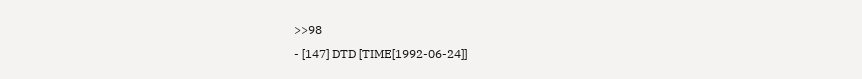>>98
- [147] DTD [TIME[1992-06-24]]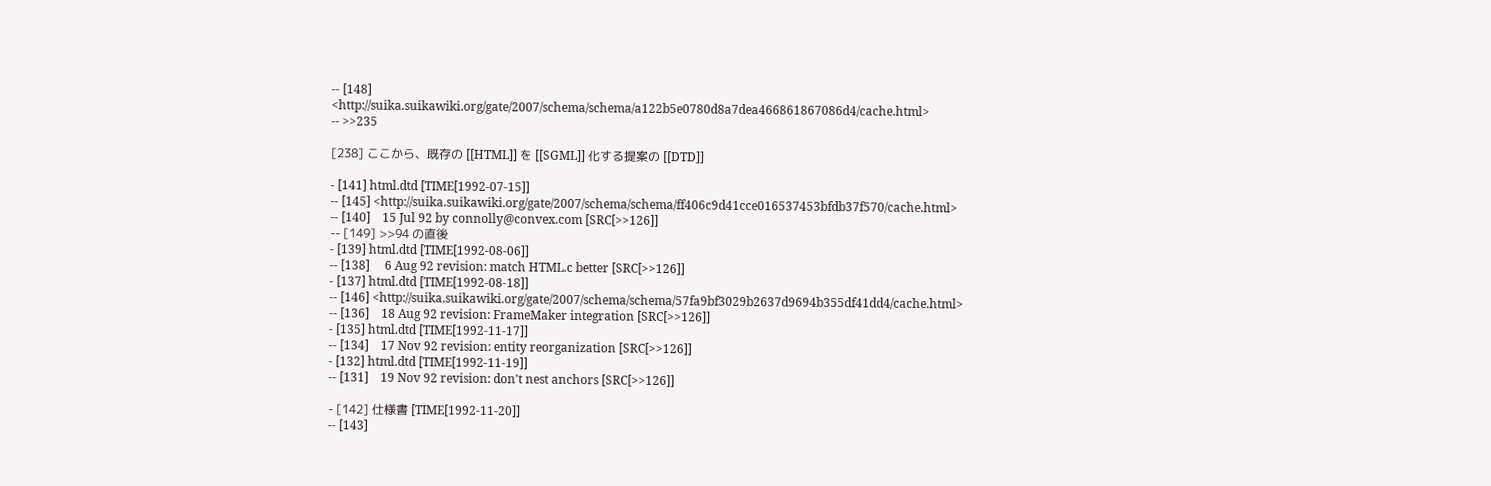-- [148]
<http://suika.suikawiki.org/gate/2007/schema/schema/a122b5e0780d8a7dea466861867086d4/cache.html>
-- >>235

[238] ここから、既存の [[HTML]] を [[SGML]] 化する提案の [[DTD]]

- [141] html.dtd [TIME[1992-07-15]]
-- [145] <http://suika.suikawiki.org/gate/2007/schema/schema/ff406c9d41cce016537453bfdb37f570/cache.html>
-- [140]    15 Jul 92 by connolly@convex.com [SRC[>>126]]
-- [149] >>94 の直後
- [139] html.dtd [TIME[1992-08-06]]
-- [138]     6 Aug 92 revision: match HTML.c better [SRC[>>126]]
- [137] html.dtd [TIME[1992-08-18]]
-- [146] <http://suika.suikawiki.org/gate/2007/schema/schema/57fa9bf3029b2637d9694b355df41dd4/cache.html>
-- [136]    18 Aug 92 revision: FrameMaker integration [SRC[>>126]]
- [135] html.dtd [TIME[1992-11-17]]
-- [134]    17 Nov 92 revision: entity reorganization [SRC[>>126]]
- [132] html.dtd [TIME[1992-11-19]]
-- [131]    19 Nov 92 revision: don't nest anchors [SRC[>>126]]

- [142] 仕様書 [TIME[1992-11-20]]
-- [143]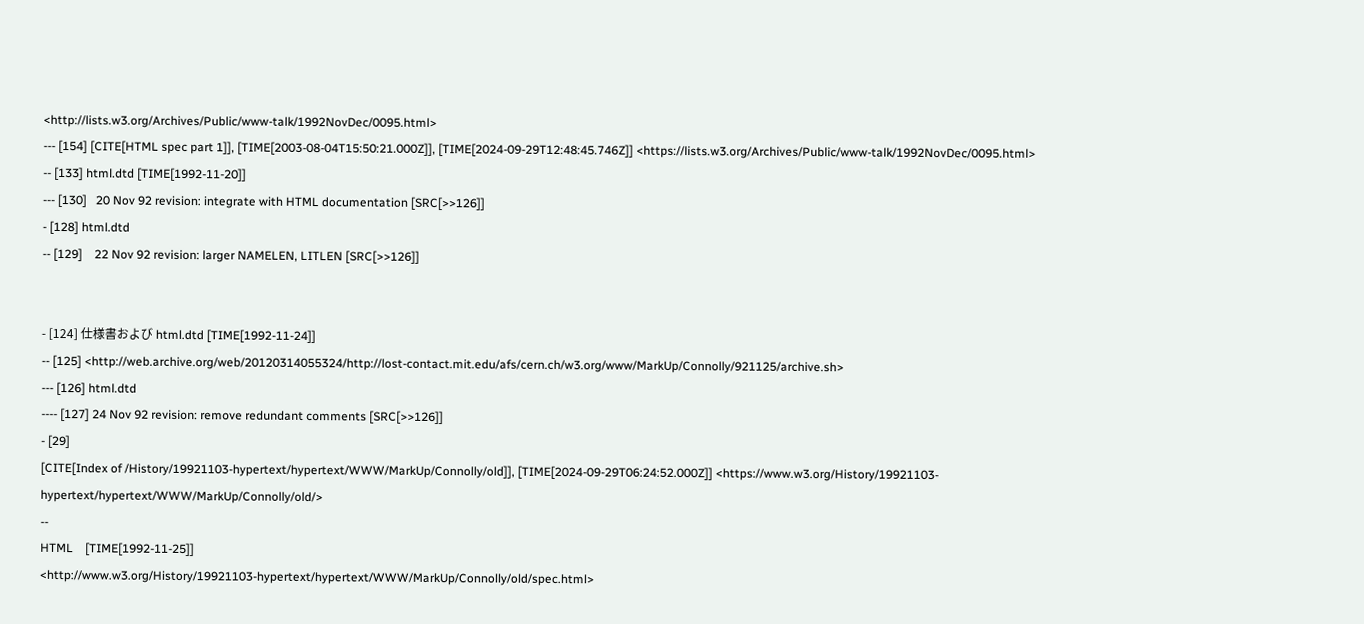<http://lists.w3.org/Archives/Public/www-talk/1992NovDec/0095.html>
--- [154] [CITE[HTML spec part 1]], [TIME[2003-08-04T15:50:21.000Z]], [TIME[2024-09-29T12:48:45.746Z]] <https://lists.w3.org/Archives/Public/www-talk/1992NovDec/0095.html>
-- [133] html.dtd [TIME[1992-11-20]]
--- [130]   20 Nov 92 revision: integrate with HTML documentation [SRC[>>126]]
- [128] html.dtd
-- [129]    22 Nov 92 revision: larger NAMELEN, LITLEN [SRC[>>126]]


- [124] 仕様書および html.dtd [TIME[1992-11-24]]
-- [125] <http://web.archive.org/web/20120314055324/http://lost-contact.mit.edu/afs/cern.ch/w3.org/www/MarkUp/Connolly/921125/archive.sh>
--- [126] html.dtd
---- [127] 24 Nov 92 revision: remove redundant comments [SRC[>>126]]
- [29]
[CITE[Index of /History/19921103-hypertext/hypertext/WWW/MarkUp/Connolly/old]], [TIME[2024-09-29T06:24:52.000Z]] <https://www.w3.org/History/19921103-hypertext/hypertext/WWW/MarkUp/Connolly/old/>
--
HTML    [TIME[1992-11-25]]
<http://www.w3.org/History/19921103-hypertext/hypertext/WWW/MarkUp/Connolly/old/spec.html>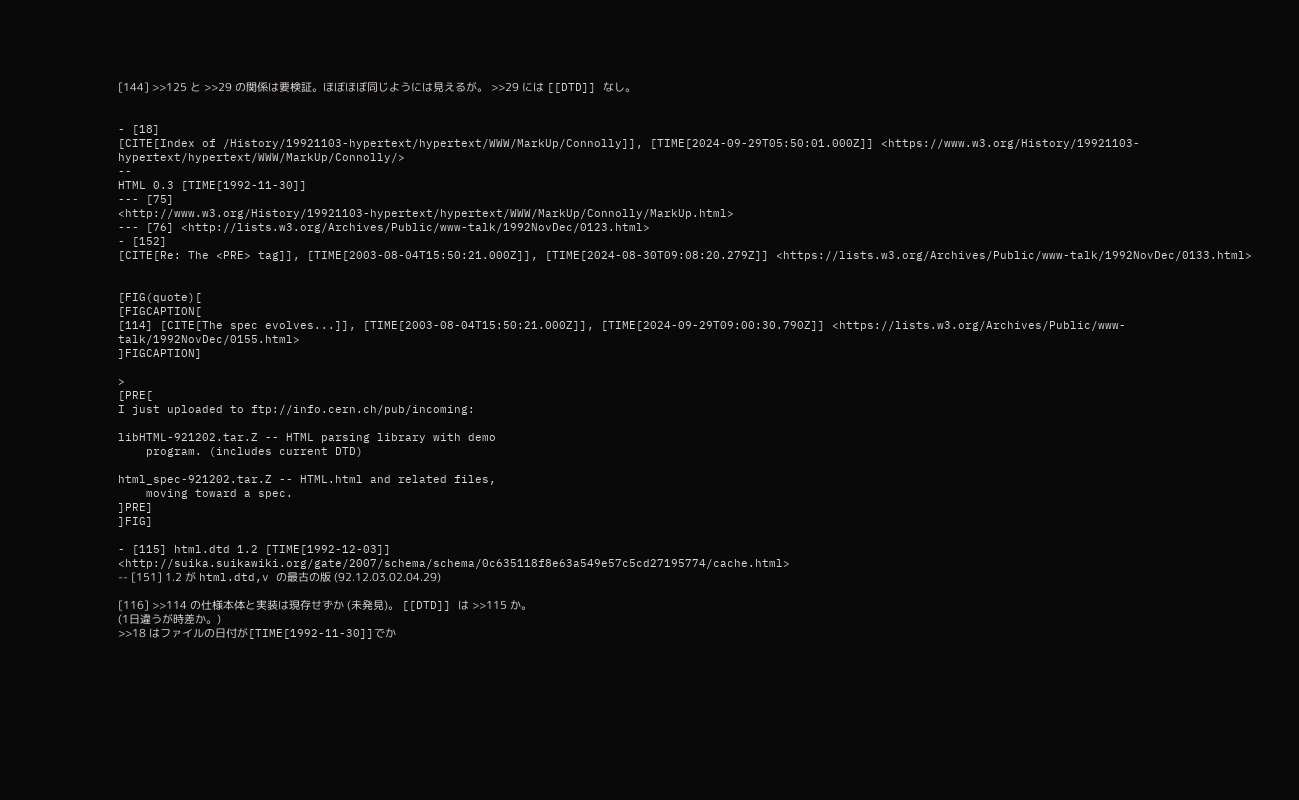[144] >>125 と >>29 の関係は要検証。ほぼほぼ同じようには見えるが。 >>29 には [[DTD]] なし。


- [18]
[CITE[Index of /History/19921103-hypertext/hypertext/WWW/MarkUp/Connolly]], [TIME[2024-09-29T05:50:01.000Z]] <https://www.w3.org/History/19921103-hypertext/hypertext/WWW/MarkUp/Connolly/>
--
HTML 0.3 [TIME[1992-11-30]]
--- [75]
<http://www.w3.org/History/19921103-hypertext/hypertext/WWW/MarkUp/Connolly/MarkUp.html>
--- [76] <http://lists.w3.org/Archives/Public/www-talk/1992NovDec/0123.html>
- [152]
[CITE[Re: The <PRE> tag]], [TIME[2003-08-04T15:50:21.000Z]], [TIME[2024-08-30T09:08:20.279Z]] <https://lists.w3.org/Archives/Public/www-talk/1992NovDec/0133.html>


[FIG(quote)[
[FIGCAPTION[
[114] [CITE[The spec evolves...]], [TIME[2003-08-04T15:50:21.000Z]], [TIME[2024-09-29T09:00:30.790Z]] <https://lists.w3.org/Archives/Public/www-talk/1992NovDec/0155.html>
]FIGCAPTION]

>
[PRE[
I just uploaded to ftp://info.cern.ch/pub/incoming:

libHTML-921202.tar.Z -- HTML parsing library with demo
    program. (includes current DTD)

html_spec-921202.tar.Z -- HTML.html and related files,
    moving toward a spec.
]PRE]
]FIG]

- [115] html.dtd 1.2 [TIME[1992-12-03]]
<http://suika.suikawiki.org/gate/2007/schema/schema/0c635118f8e63a549e57c5cd27195774/cache.html>
-- [151] 1.2 が html.dtd,v の最古の版 (92.12.03.02.04.29)

[116] >>114 の仕様本体と実装は現存せずか (未発見)。 [[DTD]] は >>115 か。
(1日違うが時差か。)
>>18 はファイルの日付が[TIME[1992-11-30]]でか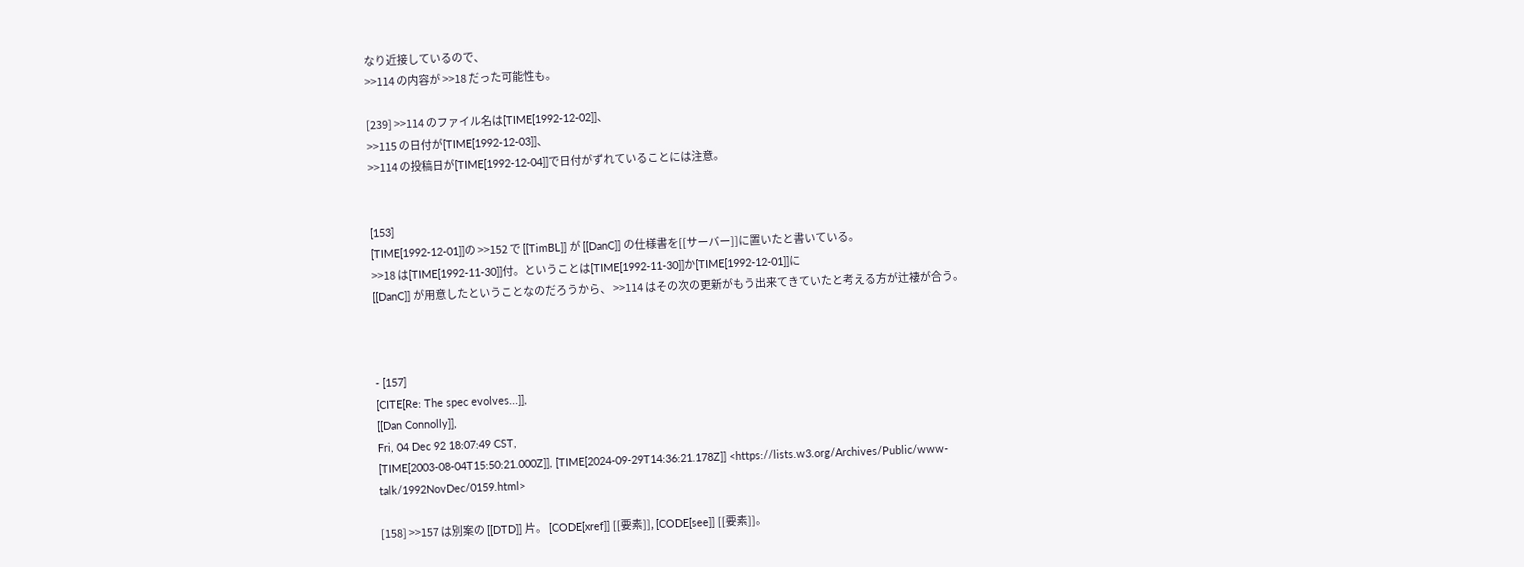なり近接しているので、
>>114 の内容が >>18 だった可能性も。

[239] >>114 のファイル名は[TIME[1992-12-02]]、
>>115 の日付が[TIME[1992-12-03]]、
>>114 の投稿日が[TIME[1992-12-04]]で日付がずれていることには注意。


[153]
[TIME[1992-12-01]]の >>152 で [[TimBL]] が [[DanC]] の仕様書を[[サーバー]]に置いたと書いている。
>>18 は[TIME[1992-11-30]]付。ということは[TIME[1992-11-30]]か[TIME[1992-12-01]]に
[[DanC]] が用意したということなのだろうから、 >>114 はその次の更新がもう出来てきていたと考える方が辻褄が合う。



- [157]
[CITE[Re: The spec evolves...]],
[[Dan Connolly]],
Fri, 04 Dec 92 18:07:49 CST,
[TIME[2003-08-04T15:50:21.000Z]], [TIME[2024-09-29T14:36:21.178Z]] <https://lists.w3.org/Archives/Public/www-talk/1992NovDec/0159.html>

[158] >>157 は別案の [[DTD]] 片。 [CODE[xref]] [[要素]], [CODE[see]] [[要素]]。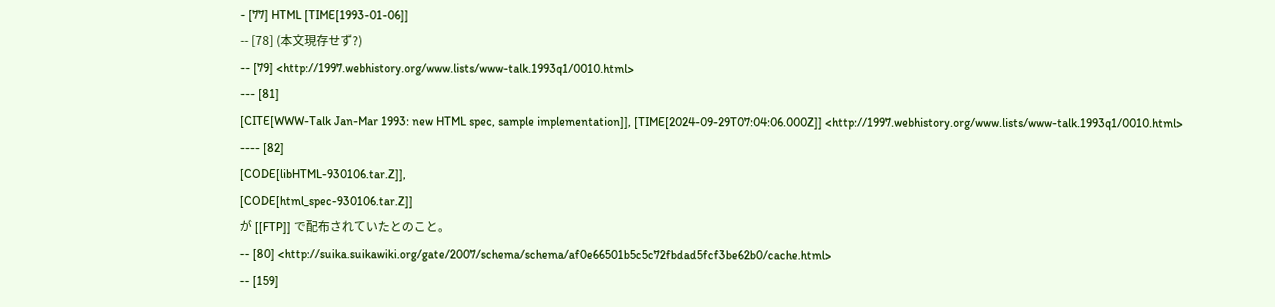- [77] HTML [TIME[1993-01-06]]
-- [78] (本文現存せず?)
-- [79] <http://1997.webhistory.org/www.lists/www-talk.1993q1/0010.html>
--- [81]
[CITE[WWW-Talk Jan-Mar 1993: new HTML spec, sample implementation]], [TIME[2024-09-29T07:04:06.000Z]] <http://1997.webhistory.org/www.lists/www-talk.1993q1/0010.html>
---- [82]
[CODE[libHTML-930106.tar.Z]],
[CODE[html_spec-930106.tar.Z]]
が [[FTP]] で配布されていたとのこと。
-- [80] <http://suika.suikawiki.org/gate/2007/schema/schema/af0e66501b5c5c72fbdad5fcf3be62b0/cache.html>
-- [159]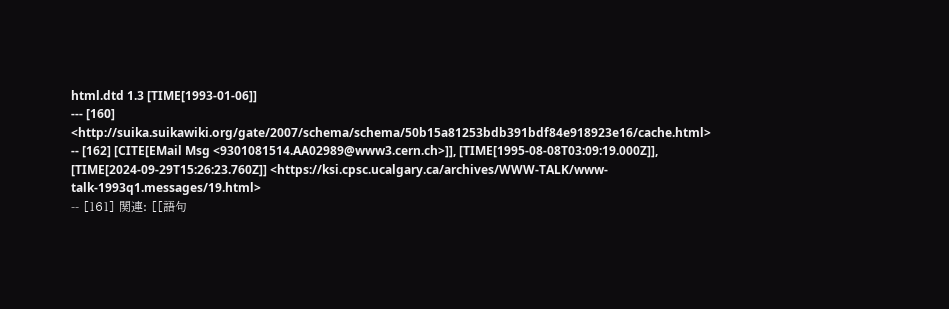html.dtd 1.3 [TIME[1993-01-06]]
--- [160]
<http://suika.suikawiki.org/gate/2007/schema/schema/50b15a81253bdb391bdf84e918923e16/cache.html>
-- [162] [CITE[EMail Msg <9301081514.AA02989@www3.cern.ch>]], [TIME[1995-08-08T03:09:19.000Z]], [TIME[2024-09-29T15:26:23.760Z]] <https://ksi.cpsc.ucalgary.ca/archives/WWW-TALK/www-talk-1993q1.messages/19.html>
-- [161] 関連: [[語句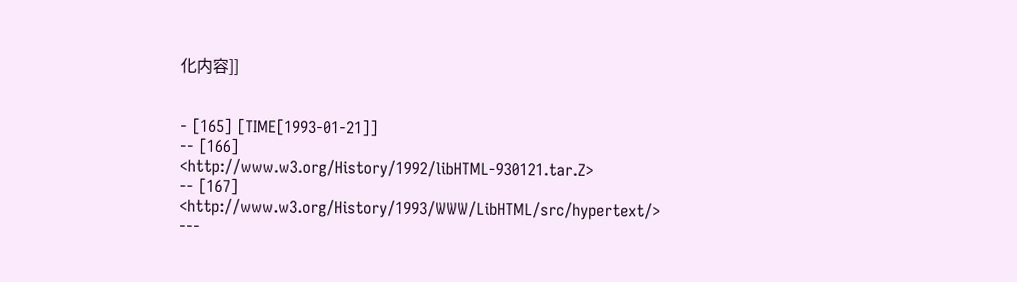化内容]]


- [165] [TIME[1993-01-21]]
-- [166]
<http://www.w3.org/History/1992/libHTML-930121.tar.Z>
-- [167]
<http://www.w3.org/History/1993/WWW/LibHTML/src/hypertext/>
---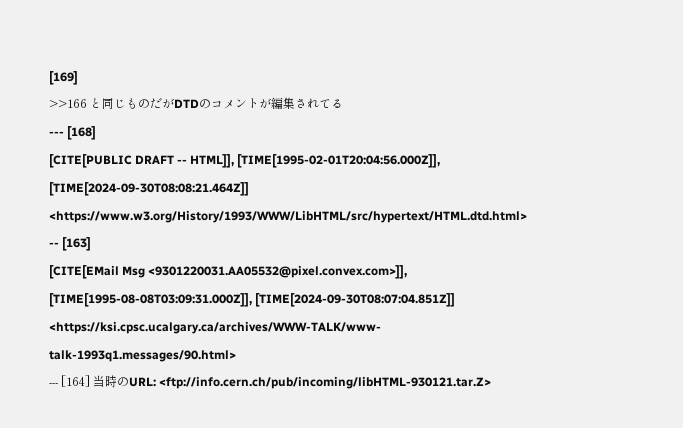[169]
>>166 と同じものだがDTDのコメントが編集されてる
--- [168]
[CITE[PUBLIC DRAFT -- HTML]], [TIME[1995-02-01T20:04:56.000Z]], [TIME[2024-09-30T08:08:21.464Z]] <https://www.w3.org/History/1993/WWW/LibHTML/src/hypertext/HTML.dtd.html>
-- [163]
[CITE[EMail Msg <9301220031.AA05532@pixel.convex.com>]], [TIME[1995-08-08T03:09:31.000Z]], [TIME[2024-09-30T08:07:04.851Z]] <https://ksi.cpsc.ucalgary.ca/archives/WWW-TALK/www-talk-1993q1.messages/90.html>
--- [164] 当時のURL: <ftp://info.cern.ch/pub/incoming/libHTML-930121.tar.Z>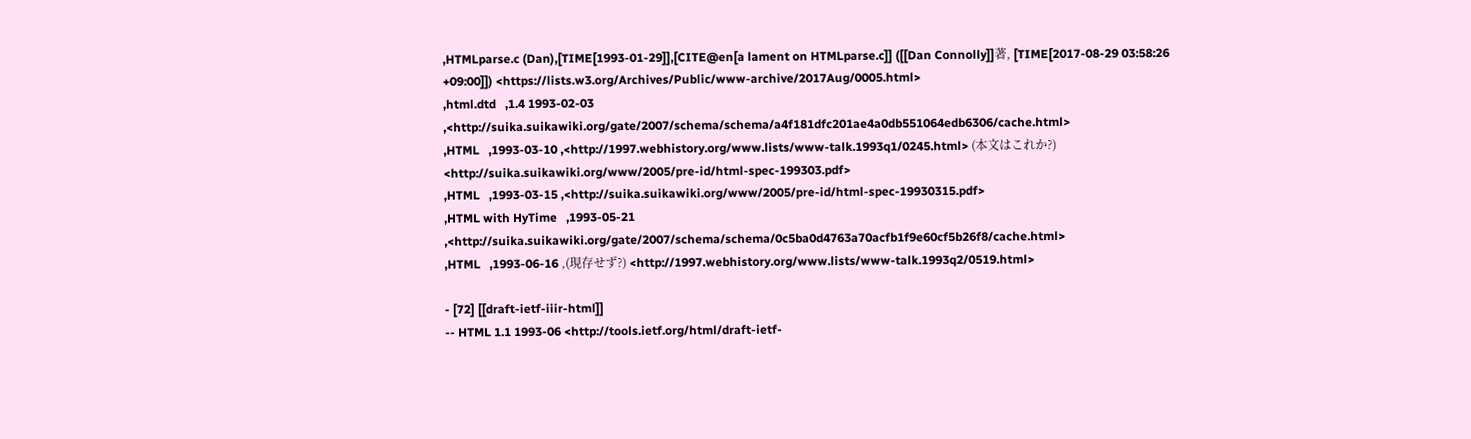,HTMLparse.c (Dan),[TIME[1993-01-29]],[CITE@en[a lament on HTMLparse.c]] ([[Dan Connolly]]著, [TIME[2017-08-29 03:58:26 +09:00]]) <https://lists.w3.org/Archives/Public/www-archive/2017Aug/0005.html>
,html.dtd   ,1.4 1993-02-03 ,<http://suika.suikawiki.org/gate/2007/schema/schema/a4f181dfc201ae4a0db551064edb6306/cache.html>
,HTML   ,1993-03-10 ,<http://1997.webhistory.org/www.lists/www-talk.1993q1/0245.html> (本文はこれか?) <http://suika.suikawiki.org/www/2005/pre-id/html-spec-199303.pdf>
,HTML   ,1993-03-15 ,<http://suika.suikawiki.org/www/2005/pre-id/html-spec-19930315.pdf>
,HTML with HyTime   ,1993-05-21 ,<http://suika.suikawiki.org/gate/2007/schema/schema/0c5ba0d4763a70acfb1f9e60cf5b26f8/cache.html>
,HTML   ,1993-06-16 ,(現存せず?) <http://1997.webhistory.org/www.lists/www-talk.1993q2/0519.html>

- [72] [[draft-ietf-iiir-html]]
-- HTML 1.1 1993-06 <http://tools.ietf.org/html/draft-ietf-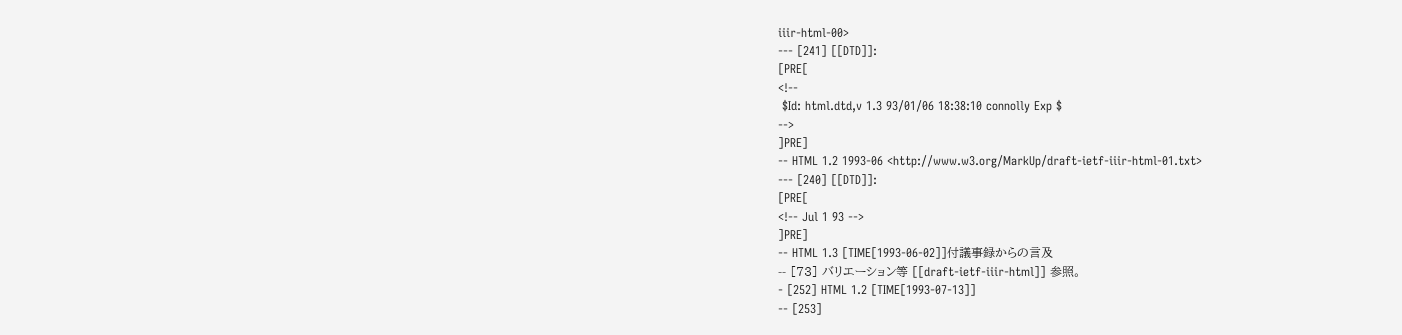iiir-html-00>
--- [241] [[DTD]]:
[PRE[
<!--
 $Id: html.dtd,v 1.3 93/01/06 18:38:10 connolly Exp $
-->
]PRE]
-- HTML 1.2 1993-06 <http://www.w3.org/MarkUp/draft-ietf-iiir-html-01.txt>
--- [240] [[DTD]]:
[PRE[
<!-- Jul 1 93 -->
]PRE]
-- HTML 1.3 [TIME[1993-06-02]]付議事録からの言及
-- [73] バリエーション等 [[draft-ietf-iiir-html]] 参照。
- [252] HTML 1.2 [TIME[1993-07-13]]
-- [253]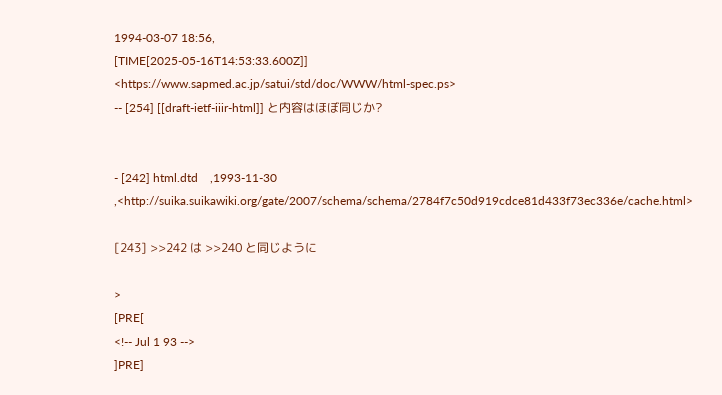1994-03-07 18:56,
[TIME[2025-05-16T14:53:33.600Z]]
<https://www.sapmed.ac.jp/satui/std/doc/WWW/html-spec.ps>
-- [254] [[draft-ietf-iiir-html]] と内容はほぼ同じか?


- [242] html.dtd    ,1993-11-30 ,<http://suika.suikawiki.org/gate/2007/schema/schema/2784f7c50d919cdce81d433f73ec336e/cache.html>

[243] >>242 は >>240 と同じように

>
[PRE[
<!-- Jul 1 93 -->
]PRE]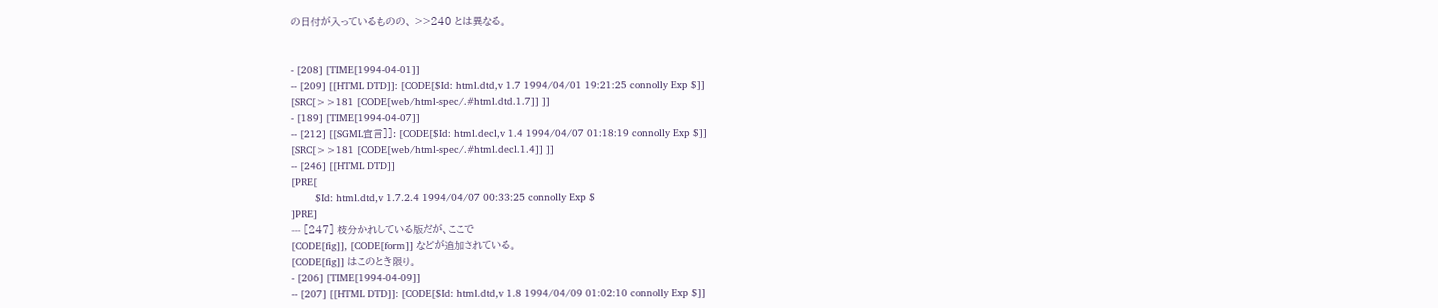の日付が入っているものの、 >>240 とは異なる。


- [208] [TIME[1994-04-01]]
-- [209] [[HTML DTD]]: [CODE[$Id: html.dtd,v 1.7 1994/04/01 19:21:25 connolly Exp $]]
[SRC[>>181 [CODE[web/html-spec/.#html.dtd.1.7]] ]]
- [189] [TIME[1994-04-07]]
-- [212] [[SGML宣言]]: [CODE[$Id: html.decl,v 1.4 1994/04/07 01:18:19 connolly Exp $]]
[SRC[>>181 [CODE[web/html-spec/.#html.decl.1.4]] ]]
-- [246] [[HTML DTD]]
[PRE[
        $Id: html.dtd,v 1.7.2.4 1994/04/07 00:33:25 connolly Exp $
]PRE]
--- [247] 枝分かれしている版だが、ここで
[CODE[fig]], [CODE[form]] などが追加されている。
[CODE[fig]] はこのとき限り。
- [206] [TIME[1994-04-09]]
-- [207] [[HTML DTD]]: [CODE[$Id: html.dtd,v 1.8 1994/04/09 01:02:10 connolly Exp $]]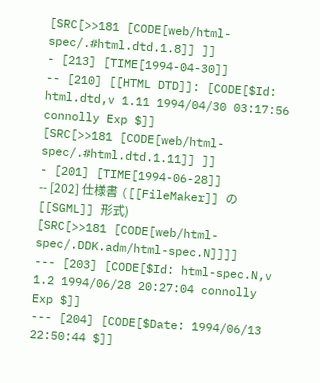[SRC[>>181 [CODE[web/html-spec/.#html.dtd.1.8]] ]]
- [213] [TIME[1994-04-30]]
-- [210] [[HTML DTD]]: [CODE[$Id: html.dtd,v 1.11 1994/04/30 03:17:56 connolly Exp $]]
[SRC[>>181 [CODE[web/html-spec/.#html.dtd.1.11]] ]]
- [201] [TIME[1994-06-28]]
-- [202] 仕様書 ([[FileMaker]] の [[SGML]] 形式)
[SRC[>>181 [CODE[web/html-spec/.DDK.adm/html-spec.N]]]]
--- [203] [CODE[$Id: html-spec.N,v 1.2 1994/06/28 20:27:04 connolly Exp $]]
--- [204] [CODE[$Date: 1994/06/13
22:50:44 $]]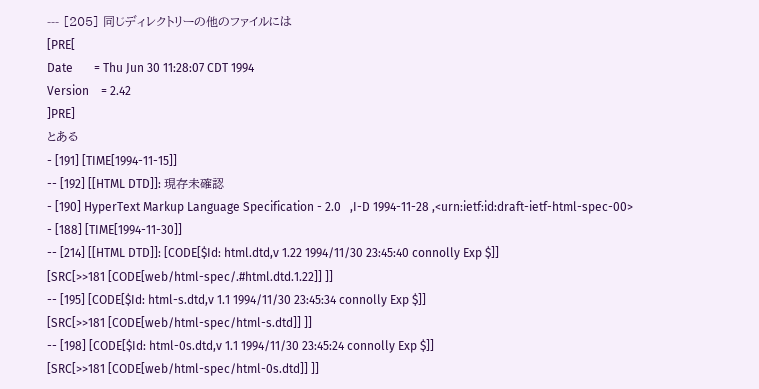--- [205] 同じディレクトリーの他のファイルには
[PRE[
Date       = Thu Jun 30 11:28:07 CDT 1994
Version    = 2.42
]PRE]
とある
- [191] [TIME[1994-11-15]]
-- [192] [[HTML DTD]]: 現存未確認
- [190] HyperText Markup Language Specification - 2.0   ,I-D 1994-11-28 ,<urn:ietf:id:draft-ietf-html-spec-00>
- [188] [TIME[1994-11-30]]
-- [214] [[HTML DTD]]: [CODE[$Id: html.dtd,v 1.22 1994/11/30 23:45:40 connolly Exp $]]
[SRC[>>181 [CODE[web/html-spec/.#html.dtd.1.22]] ]]
-- [195] [CODE[$Id: html-s.dtd,v 1.1 1994/11/30 23:45:34 connolly Exp $]]
[SRC[>>181 [CODE[web/html-spec/html-s.dtd]] ]]
-- [198] [CODE[$Id: html-0s.dtd,v 1.1 1994/11/30 23:45:24 connolly Exp $]]
[SRC[>>181 [CODE[web/html-spec/html-0s.dtd]] ]]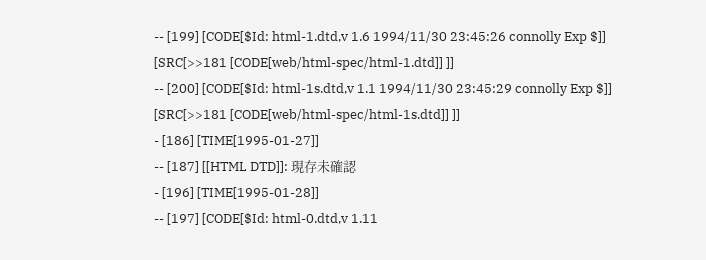-- [199] [CODE[$Id: html-1.dtd,v 1.6 1994/11/30 23:45:26 connolly Exp $]]
[SRC[>>181 [CODE[web/html-spec/html-1.dtd]] ]]
-- [200] [CODE[$Id: html-1s.dtd,v 1.1 1994/11/30 23:45:29 connolly Exp $]]
[SRC[>>181 [CODE[web/html-spec/html-1s.dtd]] ]]
- [186] [TIME[1995-01-27]]
-- [187] [[HTML DTD]]: 現存未確認
- [196] [TIME[1995-01-28]]
-- [197] [CODE[$Id: html-0.dtd,v 1.11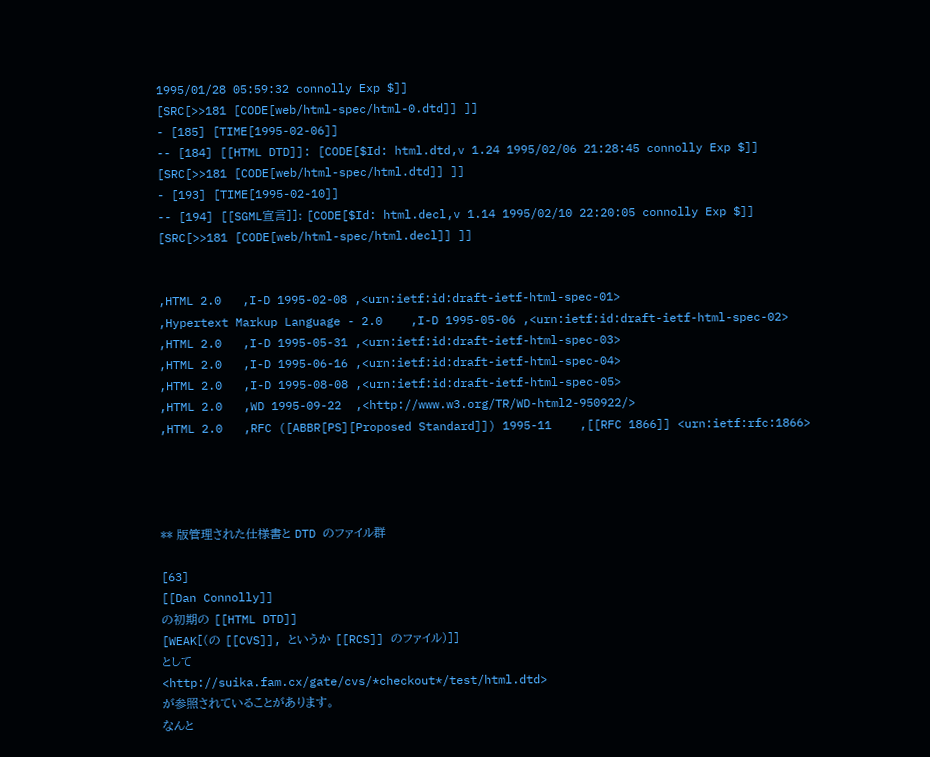1995/01/28 05:59:32 connolly Exp $]]
[SRC[>>181 [CODE[web/html-spec/html-0.dtd]] ]]
- [185] [TIME[1995-02-06]]
-- [184] [[HTML DTD]]: [CODE[$Id: html.dtd,v 1.24 1995/02/06 21:28:45 connolly Exp $]]
[SRC[>>181 [CODE[web/html-spec/html.dtd]] ]]
- [193] [TIME[1995-02-10]]
-- [194] [[SGML宣言]]: [CODE[$Id: html.decl,v 1.14 1995/02/10 22:20:05 connolly Exp $]]
[SRC[>>181 [CODE[web/html-spec/html.decl]] ]]


,HTML 2.0   ,I-D 1995-02-08 ,<urn:ietf:id:draft-ietf-html-spec-01>
,Hypertext Markup Language - 2.0    ,I-D 1995-05-06 ,<urn:ietf:id:draft-ietf-html-spec-02>
,HTML 2.0   ,I-D 1995-05-31 ,<urn:ietf:id:draft-ietf-html-spec-03>
,HTML 2.0   ,I-D 1995-06-16 ,<urn:ietf:id:draft-ietf-html-spec-04>
,HTML 2.0   ,I-D 1995-08-08 ,<urn:ietf:id:draft-ietf-html-spec-05>
,HTML 2.0   ,WD 1995-09-22  ,<http://www.w3.org/TR/WD-html2-950922/>
,HTML 2.0   ,RFC ([ABBR[PS][Proposed Standard]]) 1995-11    ,[[RFC 1866]] <urn:ietf:rfc:1866>




** 版管理された仕様書と DTD のファイル群

[63]
[[Dan Connolly]]
の初期の [[HTML DTD]]
[WEAK[(の [[CVS]], というか [[RCS]] のファイル)]]
として
<http://suika.fam.cx/gate/cvs/*checkout*/test/html.dtd>
が参照されていることがあります。
なんと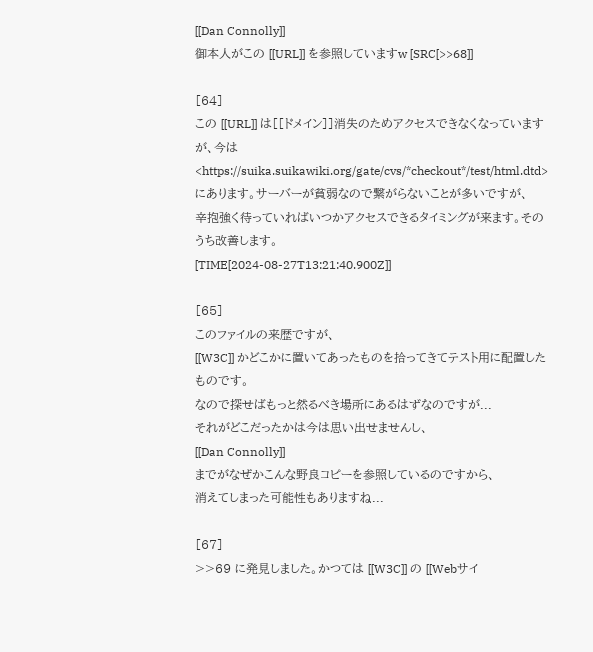[[Dan Connolly]]
御本人がこの [[URL]] を参照していますw [SRC[>>68]]

[64]
この [[URL]] は[[ドメイン]]消失のためアクセスできなくなっていますが、今は
<https://suika.suikawiki.org/gate/cvs/*checkout*/test/html.dtd>
にあります。サーバーが貧弱なので繋がらないことが多いですが、
辛抱強く待っていればいつかアクセスできるタイミングが来ます。そのうち改善します。
[TIME[2024-08-27T13:21:40.900Z]]

[65]
このファイルの来歴ですが、
[[W3C]] かどこかに置いてあったものを拾ってきてテスト用に配置したものです。
なので探せばもっと然るべき場所にあるはずなのですが...
それがどこだったかは今は思い出せませんし、
[[Dan Connolly]]
までがなぜかこんな野良コピーを参照しているのですから、
消えてしまった可能性もありますね...

[67]
>>69 に発見しました。かつては [[W3C]] の [[Webサイ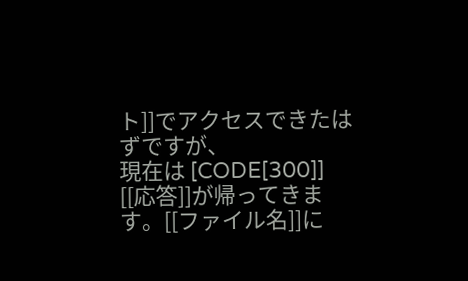ト]]でアクセスできたはずですが、
現在は [CODE[300]] [[応答]]が帰ってきます。[[ファイル名]]に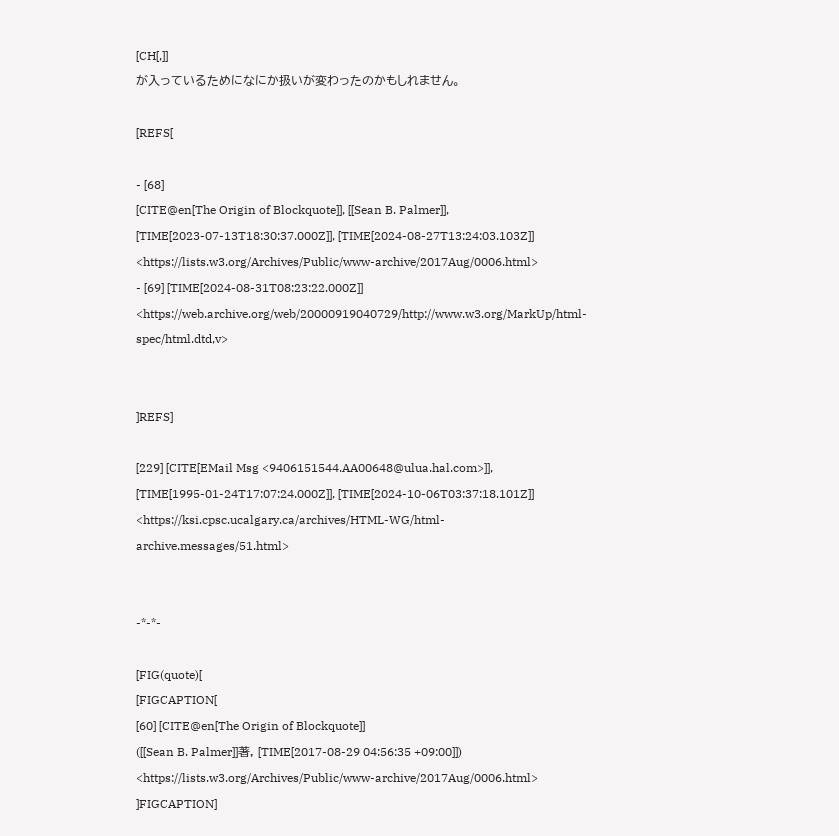[CH[,]]
が入っているためになにか扱いが変わったのかもしれません。

[REFS[

- [68]
[CITE@en[The Origin of Blockquote]], [[Sean B. Palmer]], [TIME[2023-07-13T18:30:37.000Z]], [TIME[2024-08-27T13:24:03.103Z]] <https://lists.w3.org/Archives/Public/www-archive/2017Aug/0006.html>
- [69] [TIME[2024-08-31T08:23:22.000Z]] <https://web.archive.org/web/20000919040729/http://www.w3.org/MarkUp/html-spec/html.dtd,v>


]REFS]

[229] [CITE[EMail Msg <9406151544.AA00648@ulua.hal.com>]], [TIME[1995-01-24T17:07:24.000Z]], [TIME[2024-10-06T03:37:18.101Z]] <https://ksi.cpsc.ucalgary.ca/archives/HTML-WG/html-archive.messages/51.html>


-*-*-

[FIG(quote)[
[FIGCAPTION[
[60] [CITE@en[The Origin of Blockquote]]
([[Sean B. Palmer]]著, [TIME[2017-08-29 04:56:35 +09:00]])
<https://lists.w3.org/Archives/Public/www-archive/2017Aug/0006.html>
]FIGCAPTION]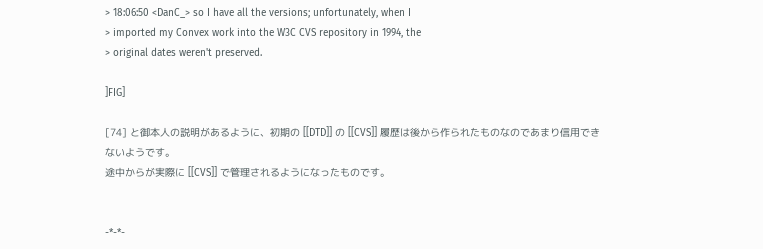> 18:06:50 <DanC_> so I have all the versions; unfortunately, when I
> imported my Convex work into the W3C CVS repository in 1994, the
> original dates weren't preserved.

]FIG]

[74] と御本人の説明があるように、初期の [[DTD]] の [[CVS]] 履歴は後から作られたものなのであまり信用できないようです。
途中からが実際に [[CVS]] で管理されるようになったものです。


-*-*-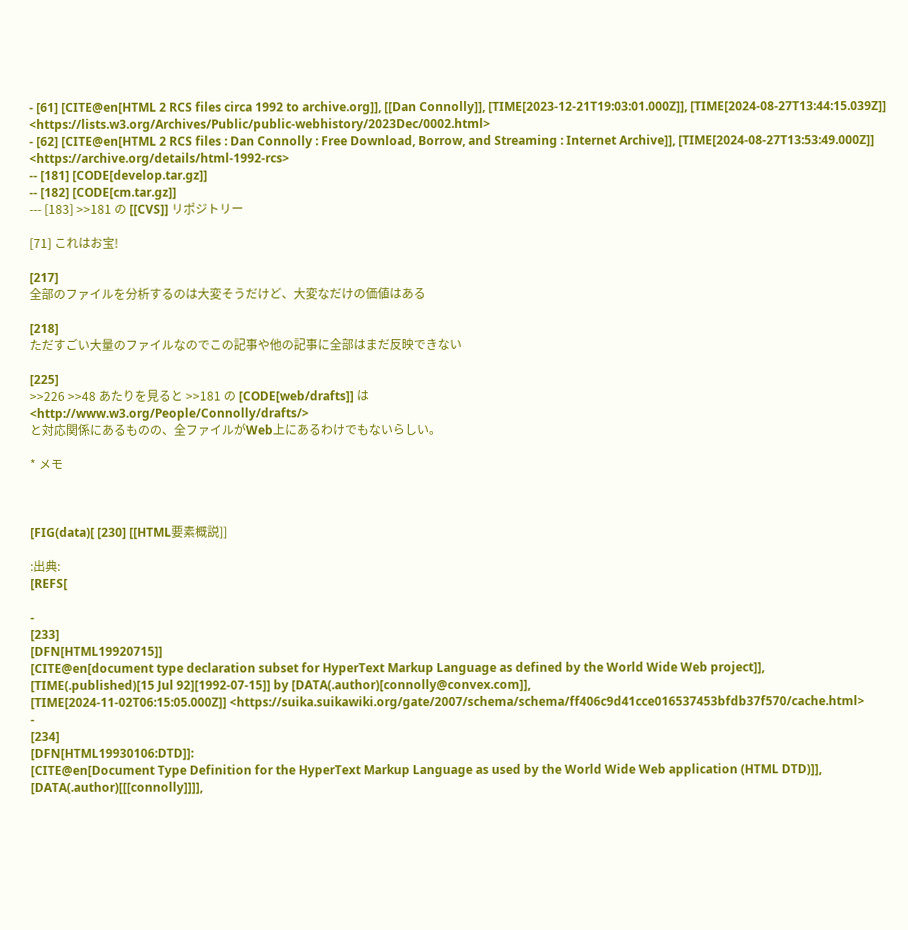- [61] [CITE@en[HTML 2 RCS files circa 1992 to archive.org]], [[Dan Connolly]], [TIME[2023-12-21T19:03:01.000Z]], [TIME[2024-08-27T13:44:15.039Z]] <https://lists.w3.org/Archives/Public/public-webhistory/2023Dec/0002.html>
- [62] [CITE@en[HTML 2 RCS files : Dan Connolly : Free Download, Borrow, and Streaming : Internet Archive]], [TIME[2024-08-27T13:53:49.000Z]] <https://archive.org/details/html-1992-rcs>
-- [181] [CODE[develop.tar.gz]]
-- [182] [CODE[cm.tar.gz]]
--- [183] >>181 の [[CVS]] リポジトリー

[71] これはお宝!

[217]
全部のファイルを分析するのは大変そうだけど、大変なだけの価値はある

[218]
ただすごい大量のファイルなのでこの記事や他の記事に全部はまだ反映できない

[225]
>>226 >>48 あたりを見ると >>181 の [CODE[web/drafts]] は
<http://www.w3.org/People/Connolly/drafts/>
と対応関係にあるものの、全ファイルがWeb上にあるわけでもないらしい。

* メモ



[FIG(data)[ [230] [[HTML要素概説]]

:出典:
[REFS[

-
[233]
[DFN[HTML19920715]]
[CITE@en[document type declaration subset for HyperText Markup Language as defined by the World Wide Web project]],
[TIME(.published)[15 Jul 92][1992-07-15]] by [DATA(.author)[connolly@convex.com]],
[TIME[2024-11-02T06:15:05.000Z]] <https://suika.suikawiki.org/gate/2007/schema/schema/ff406c9d41cce016537453bfdb37f570/cache.html>
-
[234]
[DFN[HTML19930106:DTD]]:
[CITE@en[Document Type Definition for the HyperText Markup Language as used by the World Wide Web application (HTML DTD)]],
[DATA(.author)[[[connolly]]]],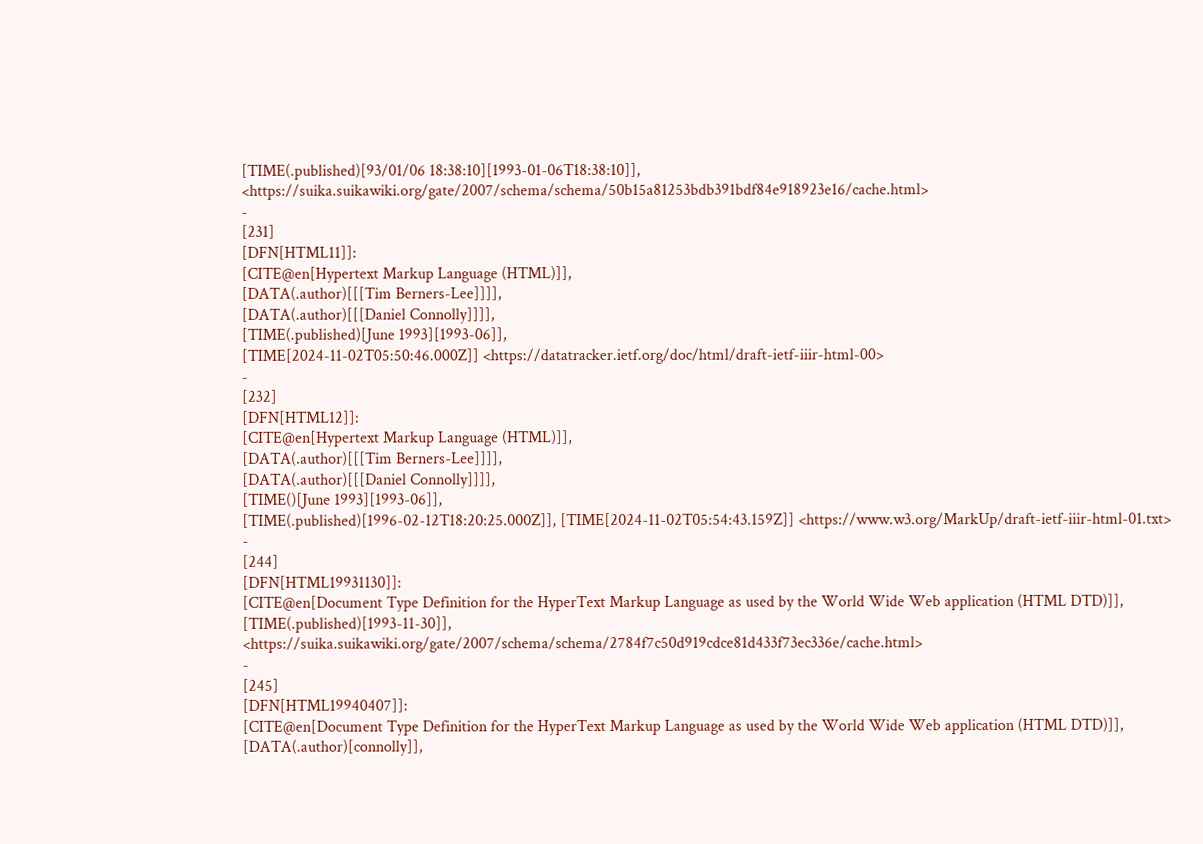[TIME(.published)[93/01/06 18:38:10][1993-01-06T18:38:10]],
<https://suika.suikawiki.org/gate/2007/schema/schema/50b15a81253bdb391bdf84e918923e16/cache.html>
-
[231]
[DFN[HTML11]]:
[CITE@en[Hypertext Markup Language (HTML)]],
[DATA(.author)[[[Tim Berners-Lee]]]],
[DATA(.author)[[[Daniel Connolly]]]],
[TIME(.published)[June 1993][1993-06]],
[TIME[2024-11-02T05:50:46.000Z]] <https://datatracker.ietf.org/doc/html/draft-ietf-iiir-html-00>
-
[232]
[DFN[HTML12]]:
[CITE@en[Hypertext Markup Language (HTML)]],
[DATA(.author)[[[Tim Berners-Lee]]]],
[DATA(.author)[[[Daniel Connolly]]]],
[TIME()[June 1993][1993-06]],
[TIME(.published)[1996-02-12T18:20:25.000Z]], [TIME[2024-11-02T05:54:43.159Z]] <https://www.w3.org/MarkUp/draft-ietf-iiir-html-01.txt>
-
[244]
[DFN[HTML19931130]]:
[CITE@en[Document Type Definition for the HyperText Markup Language as used by the World Wide Web application (HTML DTD)]],
[TIME(.published)[1993-11-30]],
<https://suika.suikawiki.org/gate/2007/schema/schema/2784f7c50d919cdce81d433f73ec336e/cache.html>
-
[245]
[DFN[HTML19940407]]:
[CITE@en[Document Type Definition for the HyperText Markup Language as used by the World Wide Web application (HTML DTD)]],
[DATA(.author)[connolly]],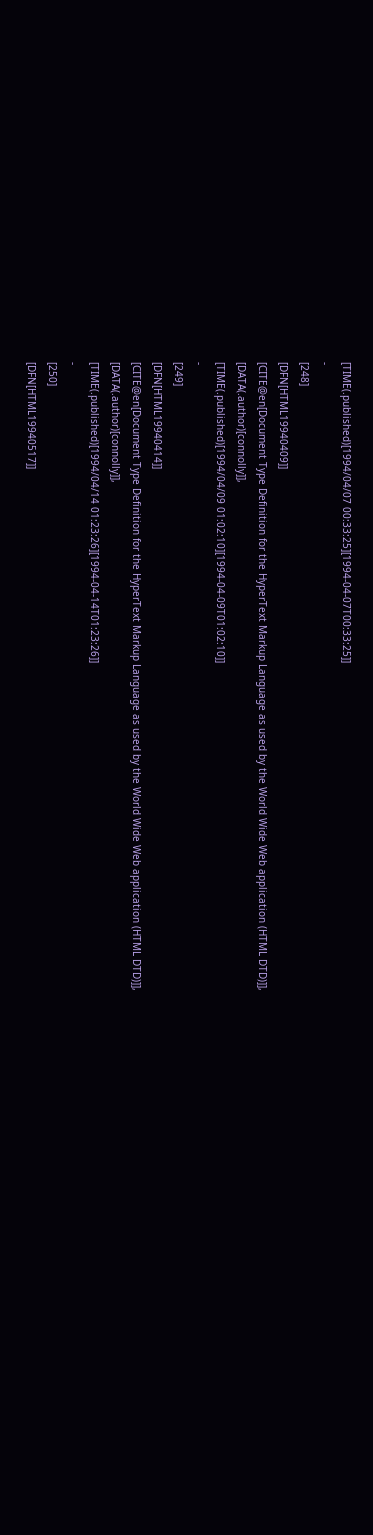[TIME(.published)[1994/04/07 00:33:25][1994-04-07T00:33:25]]
-
[248]
[DFN[HTML19940409]]
[CITE@en[Document Type Definition for the HyperText Markup Language as used by the World Wide Web application (HTML DTD)]],
[DATA(.author)[connolly]],
[TIME(.published)[1994/04/09 01:02:10][1994-04-09T01:02:10]]
-
[249]
[DFN[HTML19940414]]
[CITE@en[Document Type Definition for the HyperText Markup Language as used by the World Wide Web application (HTML DTD)]],
[DATA(.author)[connolly]],
[TIME(.published)[1994/04/14 01:23:26][1994-04-14T01:23:26]]
-
[250]
[DFN[HTML19940517]]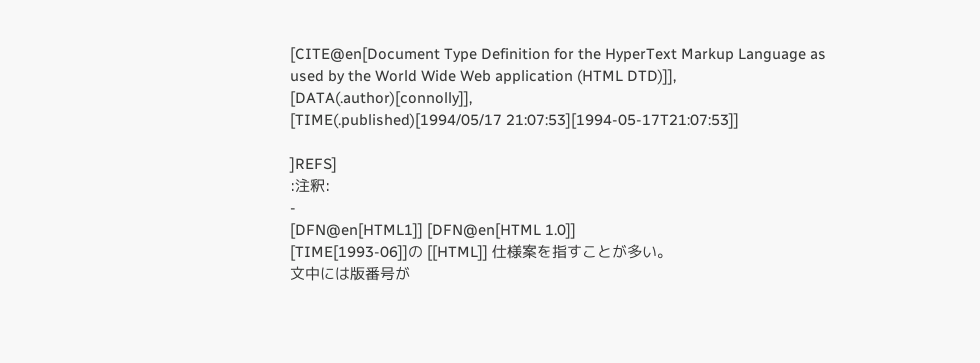[CITE@en[Document Type Definition for the HyperText Markup Language as used by the World Wide Web application (HTML DTD)]],
[DATA(.author)[connolly]],
[TIME(.published)[1994/05/17 21:07:53][1994-05-17T21:07:53]]

]REFS]
:注釈:
-
[DFN@en[HTML1]] [DFN@en[HTML 1.0]]
[TIME[1993-06]]の [[HTML]] 仕様案を指すことが多い。
文中には版番号が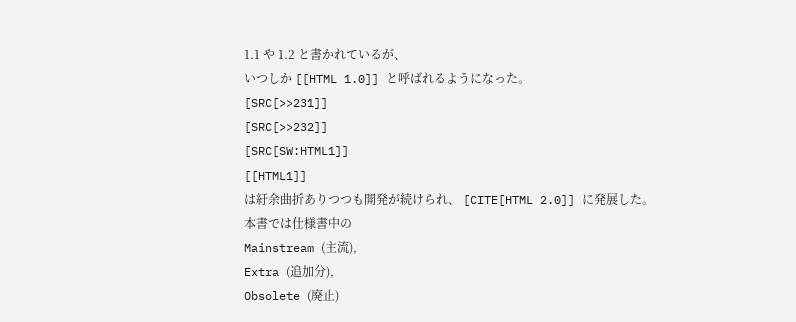1.1 や 1.2 と書かれているが、
いつしか [[HTML 1.0]] と呼ばれるようになった。
[SRC[>>231]]
[SRC[>>232]]
[SRC[SW:HTML1]]
[[HTML1]]
は紆余曲折ありつつも開発が続けられ、 [CITE[HTML 2.0]] に発展した。
本書では仕様書中の
Mainstream (主流),
Extra (追加分),
Obsolete (廃止)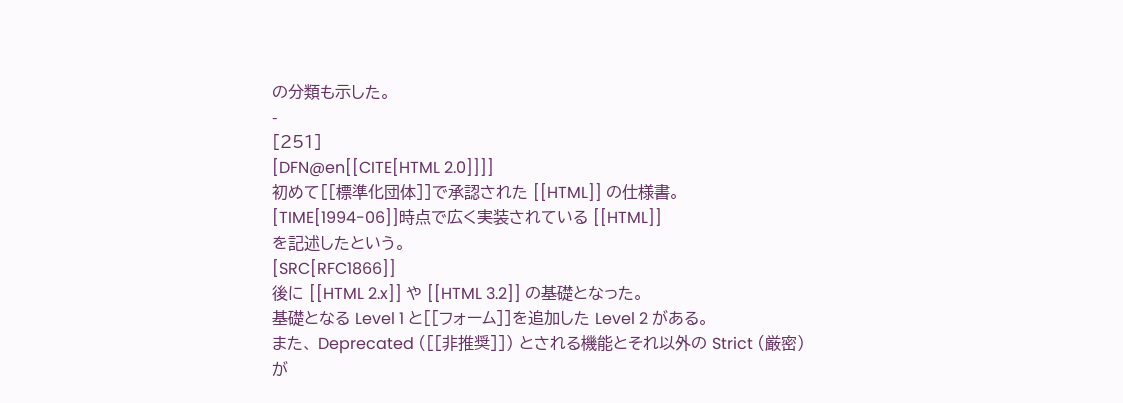の分類も示した。
-
[251]
[DFN@en[[CITE[HTML 2.0]]]]
初めて[[標準化団体]]で承認された [[HTML]] の仕様書。
[TIME[1994-06]]時点で広く実装されている [[HTML]]
を記述したという。
[SRC[RFC1866]]
後に [[HTML 2.x]] や [[HTML 3.2]] の基礎となった。
基礎となる Level 1 と[[フォーム]]を追加した Level 2 がある。
また、 Deprecated ([[非推奨]]) とされる機能とそれ以外の Strict (厳密)
が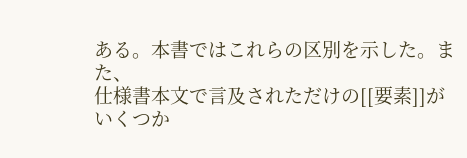ある。本書ではこれらの区別を示した。また、
仕様書本文で言及されただけの[[要素]]がいくつか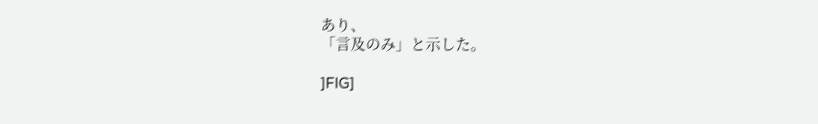あり、
「言及のみ」と示した。

]FIG]